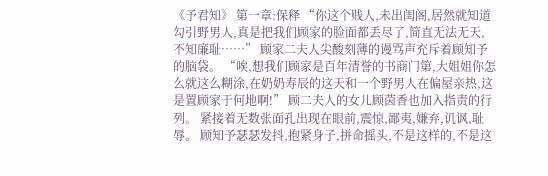《予君知》 第一章:保释 “你这个贱人,未出闺阁,居然就知道勾引野男人,真是把我们顾家的脸面都丢尽了,简直无法无天,不知廉耻……” 顾家二夫人尖酸刻薄的谩骂声充斥着顾知予的脑袋。 “唉,想我们顾家是百年清誉的书商门第,大姐姐你怎么就这么糊涂,在奶奶寿辰的这天和一个野男人在偏屋亲热,这是置顾家于何地啊!” 顾二夫人的女儿顾茵香也加入指责的行列。 紧接着无数张面孔出现在眼前,震惊,鄙夷,嫌弃,讥讽,耻辱。 顾知予瑟瑟发抖,抱紧身子,拼命摇头,不是这样的,不是这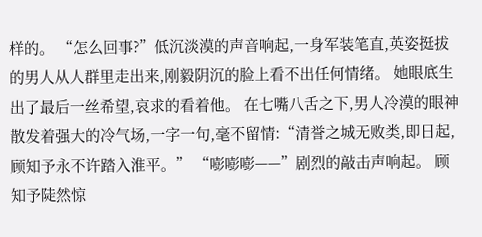样的。 “怎么回事?”低沉淡漠的声音响起,一身军装笔直,英姿挺拔的男人从人群里走出来,刚毅阴沉的脸上看不出任何情绪。 她眼底生出了最后一丝希望,哀求的看着他。 在七嘴八舌之下,男人冷漠的眼神散发着强大的冷气场,一字一句,毫不留情:“清誉之城无败类,即日起,顾知予永不许踏入淮平。” “嘭嘭嘭——”剧烈的敲击声响起。 顾知予陡然惊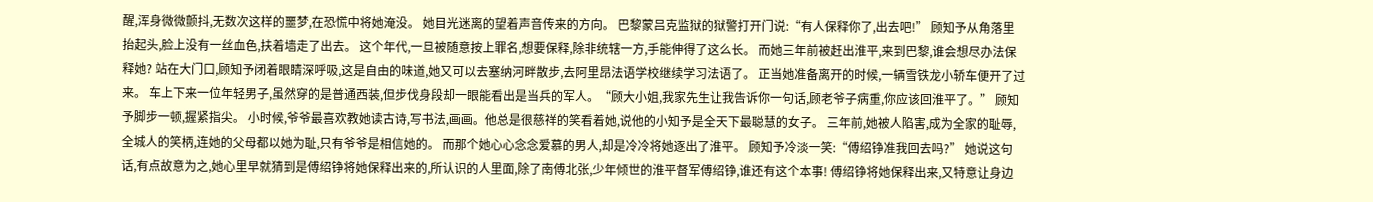醒,浑身微微颤抖,无数次这样的噩梦,在恐慌中将她淹没。 她目光迷离的望着声音传来的方向。 巴黎蒙吕克监狱的狱警打开门说:“有人保释你了,出去吧!” 顾知予从角落里抬起头,脸上没有一丝血色,扶着墙走了出去。 这个年代,一旦被随意按上罪名,想要保释,除非统辖一方,手能伸得了这么长。 而她三年前被赶出淮平,来到巴黎,谁会想尽办法保释她? 站在大门口,顾知予闭着眼睛深呼吸,这是自由的味道,她又可以去塞纳河畔散步,去阿里昂法语学校继续学习法语了。 正当她准备离开的时候,一辆雪铁龙小轿车便开了过来。 车上下来一位年轻男子,虽然穿的是普通西装,但步伐身段却一眼能看出是当兵的军人。“顾大小姐,我家先生让我告诉你一句话,顾老爷子病重,你应该回淮平了。” 顾知予脚步一顿,握紧指尖。 小时候,爷爷最喜欢教她读古诗,写书法,画画。他总是很慈祥的笑看着她,说他的小知予是全天下最聪慧的女子。 三年前,她被人陷害,成为全家的耻辱,全城人的笑柄,连她的父母都以她为耻,只有爷爷是相信她的。 而那个她心心念念爱慕的男人,却是冷冷将她逐出了淮平。 顾知予冷淡一笑:“傅绍铮准我回去吗?” 她说这句话,有点故意为之,她心里早就猜到是傅绍铮将她保释出来的,所认识的人里面,除了南傅北张,少年倾世的淮平督军傅绍铮,谁还有这个本事! 傅绍铮将她保释出来,又特意让身边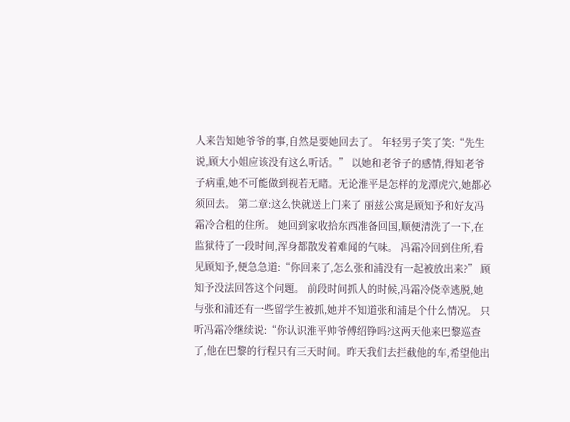人来告知她爷爷的事,自然是要她回去了。 年轻男子笑了笑:“先生说,顾大小姐应该没有这么听话。” 以她和老爷子的感情,得知老爷子病重,她不可能做到视若无睹。无论淮平是怎样的龙潭虎穴,她都必须回去。 第二章:这么快就送上门来了 丽兹公寓是顾知予和好友冯霜冷合租的住所。 她回到家收拾东西准备回国,顺便清洗了一下,在监狱待了一段时间,浑身都散发着难闻的气味。 冯霜冷回到住所,看见顾知予,便急急道:“你回来了,怎么张和浦没有一起被放出来?” 顾知予没法回答这个问题。 前段时间抓人的时候,冯霜冷侥幸逃脱,她与张和浦还有一些留学生被抓,她并不知道张和浦是个什么情况。 只听冯霜冷继续说:“你认识淮平帅爷傅绍铮吗?这两天他来巴黎巡查了,他在巴黎的行程只有三天时间。昨天我们去拦截他的车,希望他出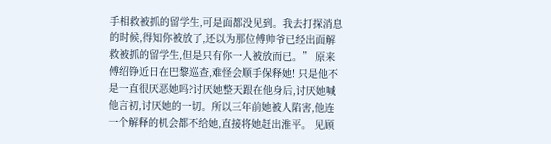手相救被抓的留学生,可是面都没见到。我去打探消息的时候,得知你被放了,还以为那位傅帅爷已经出面解救被抓的留学生,但是只有你一人被放而已。” 原来傅绍铮近日在巴黎巡查,难怪会顺手保释她! 只是他不是一直很厌恶她吗?讨厌她整天跟在他身后,讨厌她喊他言初,讨厌她的一切。所以三年前她被人陷害,他连一个解释的机会都不给她,直接将她赶出淮平。 见顾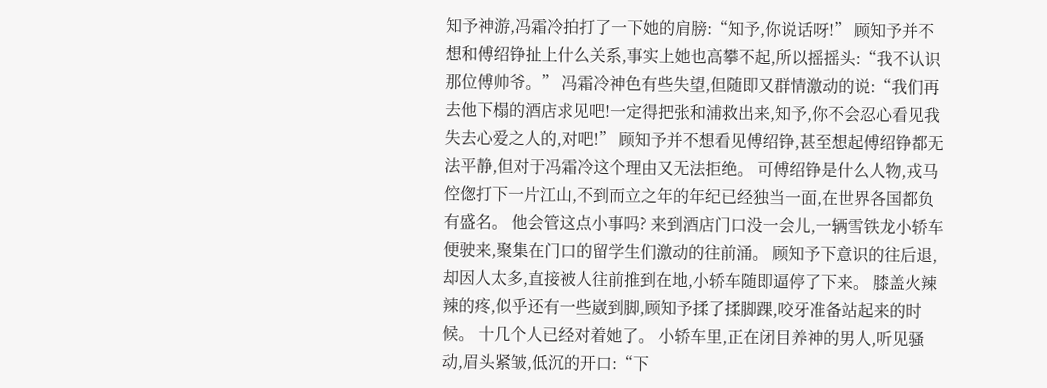知予神游,冯霜冷拍打了一下她的肩膀:“知予,你说话呀!” 顾知予并不想和傅绍铮扯上什么关系,事实上她也高攀不起,所以摇摇头:“我不认识那位傅帅爷。” 冯霜冷神色有些失望,但随即又群情激动的说:“我们再去他下榻的酒店求见吧!一定得把张和浦救出来,知予,你不会忍心看见我失去心爱之人的,对吧!” 顾知予并不想看见傅绍铮,甚至想起傅绍铮都无法平静,但对于冯霜冷这个理由又无法拒绝。 可傅绍铮是什么人物,戎马倥偬打下一片江山,不到而立之年的年纪已经独当一面,在世界各国都负有盛名。 他会管这点小事吗? 来到酒店门口没一会儿,一辆雪铁龙小轿车便驶来,聚集在门口的留学生们激动的往前涌。 顾知予下意识的往后退,却因人太多,直接被人往前推到在地,小轿车随即逼停了下来。 膝盖火辣辣的疼,似乎还有一些崴到脚,顾知予揉了揉脚踝,咬牙准备站起来的时候。 十几个人已经对着她了。 小轿车里,正在闭目养神的男人,听见骚动,眉头紧皱,低沉的开口:“下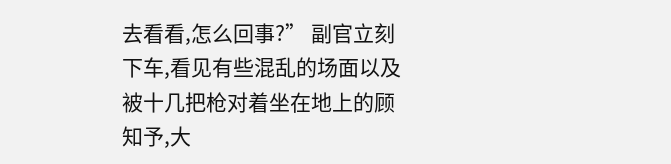去看看,怎么回事?” 副官立刻下车,看见有些混乱的场面以及被十几把枪对着坐在地上的顾知予,大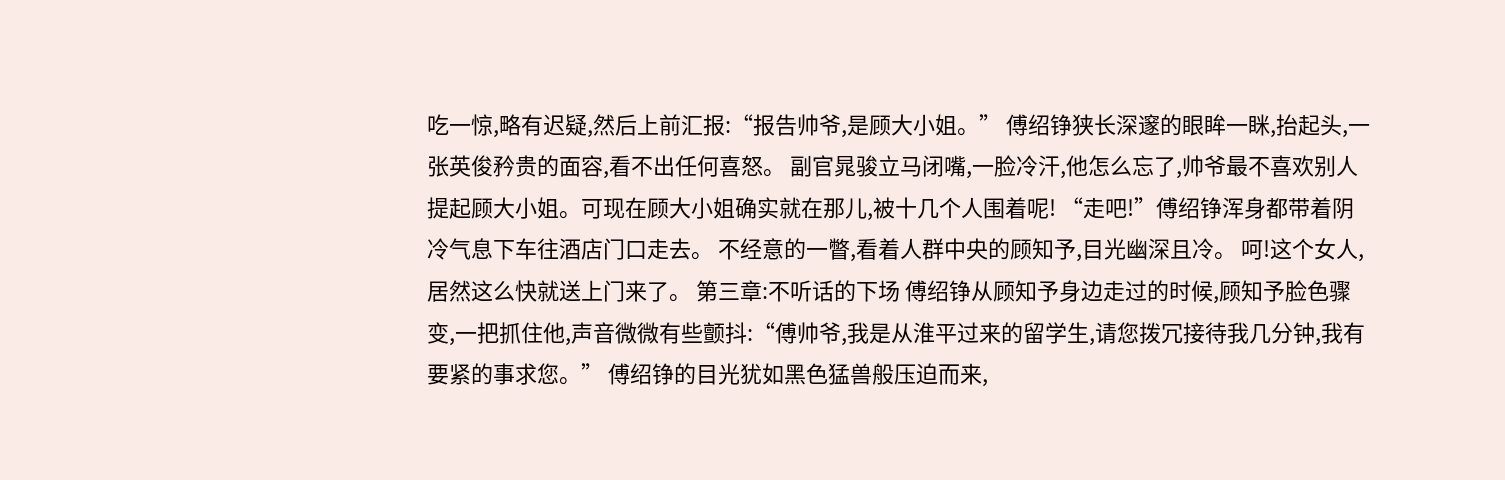吃一惊,略有迟疑,然后上前汇报:“报告帅爷,是顾大小姐。” 傅绍铮狭长深邃的眼眸一眯,抬起头,一张英俊矜贵的面容,看不出任何喜怒。 副官晁骏立马闭嘴,一脸冷汗,他怎么忘了,帅爷最不喜欢别人提起顾大小姐。可现在顾大小姐确实就在那儿,被十几个人围着呢! “走吧!”傅绍铮浑身都带着阴冷气息下车往酒店门口走去。 不经意的一瞥,看着人群中央的顾知予,目光幽深且冷。 呵!这个女人,居然这么快就送上门来了。 第三章:不听话的下场 傅绍铮从顾知予身边走过的时候,顾知予脸色骤变,一把抓住他,声音微微有些颤抖:“傅帅爷,我是从淮平过来的留学生,请您拨冗接待我几分钟,我有要紧的事求您。” 傅绍铮的目光犹如黑色猛兽般压迫而来,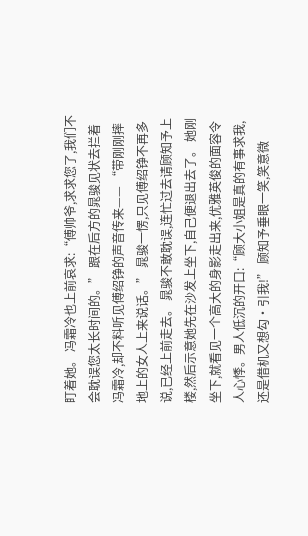盯着她。 冯霜冷也上前哀求:“傅帅爷,求求您了,我们不会耽误您太长时间的。” 跟在后方的晁骏见状去拦着冯霜冷,却不料听见傅绍铮的声音传来—— “带刚刚摔地上的女人上来说话。” 晁骏一愣,只见傅绍铮不再多说,已经上前走去。 晁骏不敢耽误,连忙过去请顾知予上楼,然后示意她先在沙发上坐下,自己便退出去了。 她刚坐下,就看见一个高大的身影走出来,优雅英俊的面容令人心悸。男人低沉的开口:“顾大小姐是真的有事求我,还是借机又想勾·引我!” 顾知予垂眼一笑,笑意微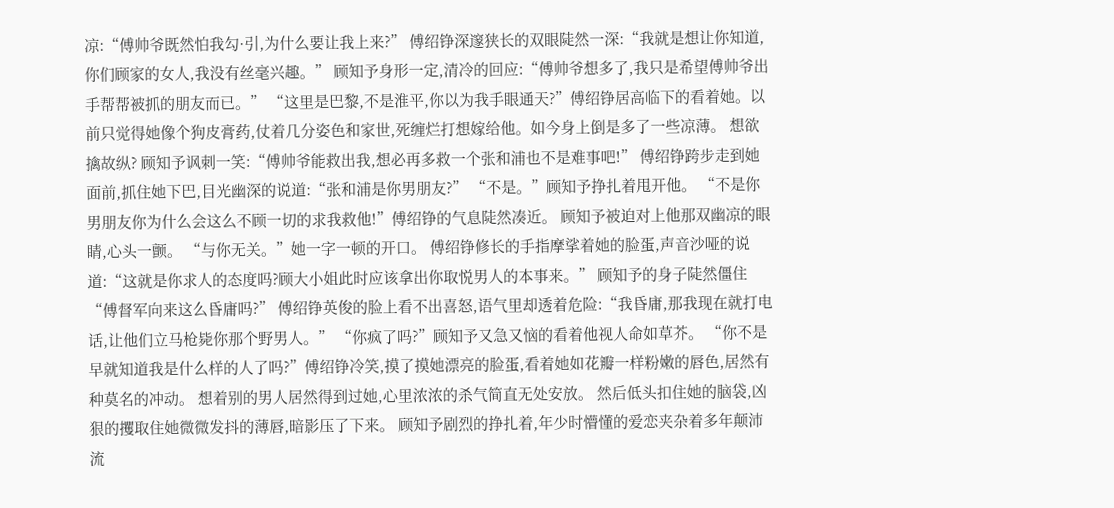凉:“傅帅爷既然怕我勾·引,为什么要让我上来?” 傅绍铮深邃狭长的双眼陡然一深:“我就是想让你知道,你们顾家的女人,我没有丝毫兴趣。” 顾知予身形一定,清冷的回应:“傅帅爷想多了,我只是希望傅帅爷出手帮帮被抓的朋友而已。” “这里是巴黎,不是淮平,你以为我手眼通天?”傅绍铮居高临下的看着她。以前只觉得她像个狗皮膏药,仗着几分姿色和家世,死缠烂打想嫁给他。如今身上倒是多了一些凉薄。 想欲擒故纵? 顾知予讽刺一笑:“傅帅爷能救出我,想必再多救一个张和浦也不是难事吧!” 傅绍铮跨步走到她面前,抓住她下巴,目光幽深的说道:“张和浦是你男朋友?” “不是。”顾知予挣扎着甩开他。 “不是你男朋友你为什么会这么不顾一切的求我救他!”傅绍铮的气息陡然凑近。 顾知予被迫对上他那双幽凉的眼睛,心头一颤。 “与你无关。”她一字一顿的开口。 傅绍铮修长的手指摩挲着她的脸蛋,声音沙哑的说道:“这就是你求人的态度吗?顾大小姐此时应该拿出你取悦男人的本事来。” 顾知予的身子陡然僵住“傅督军向来这么昏庸吗?” 傅绍铮英俊的脸上看不出喜怒,语气里却透着危险:“我昏庸,那我现在就打电话,让他们立马枪毙你那个野男人。” “你疯了吗?”顾知予又急又恼的看着他视人命如草芥。 “你不是早就知道我是什么样的人了吗?”傅绍铮冷笑,摸了摸她漂亮的脸蛋,看着她如花瓣一样粉嫩的唇色,居然有种莫名的冲动。 想着别的男人居然得到过她,心里浓浓的杀气简直无处安放。 然后低头扣住她的脑袋,凶狠的攫取住她微微发抖的薄唇,暗影压了下来。 顾知予剧烈的挣扎着,年少时懵懂的爱恋夹杂着多年颠沛流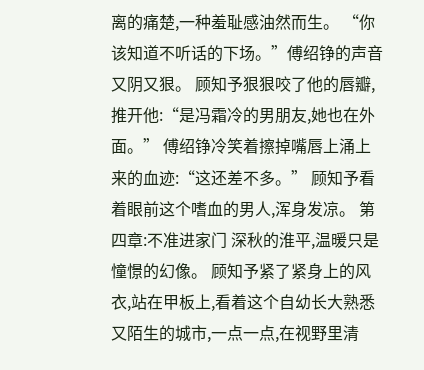离的痛楚,一种羞耻感油然而生。 “你该知道不听话的下场。”傅绍铮的声音又阴又狠。 顾知予狠狠咬了他的唇瓣,推开他:“是冯霜冷的男朋友,她也在外面。” 傅绍铮冷笑着擦掉嘴唇上涌上来的血迹:“这还差不多。” 顾知予看着眼前这个嗜血的男人,浑身发凉。 第四章:不准进家门 深秋的淮平,温暖只是憧憬的幻像。 顾知予紧了紧身上的风衣,站在甲板上,看着这个自幼长大熟悉又陌生的城市,一点一点,在视野里清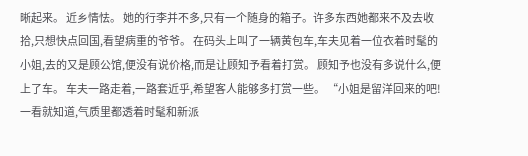晰起来。 近乡情怯。 她的行李并不多,只有一个随身的箱子。许多东西她都来不及去收拾,只想快点回国,看望病重的爷爷。 在码头上叫了一辆黄包车,车夫见着一位衣着时髦的小姐,去的又是顾公馆,便没有说价格,而是让顾知予看着打赏。 顾知予也没有多说什么,便上了车。 车夫一路走着,一路套近乎,希望客人能够多打赏一些。 “小姐是留洋回来的吧!一看就知道,气质里都透着时髦和新派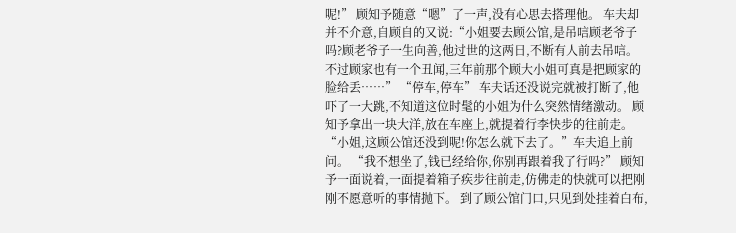呢!” 顾知予随意“嗯”了一声,没有心思去搭理他。 车夫却并不介意,自顾自的又说:“小姐要去顾公馆,是吊唁顾老爷子吗?顾老爷子一生向善,他过世的这两日,不断有人前去吊唁。不过顾家也有一个丑闻,三年前那个顾大小姐可真是把顾家的脸给丢……” “停车,停车” 车夫话还没说完就被打断了,他吓了一大跳,不知道这位时髦的小姐为什么突然情绪激动。 顾知予拿出一块大洋,放在车座上,就提着行李快步的往前走。 “小姐,这顾公馆还没到呢!你怎么就下去了。”车夫追上前问。 “我不想坐了,钱已经给你,你别再跟着我了行吗?” 顾知予一面说着,一面提着箱子疾步往前走,仿佛走的快就可以把刚刚不愿意听的事情抛下。 到了顾公馆门口,只见到处挂着白布,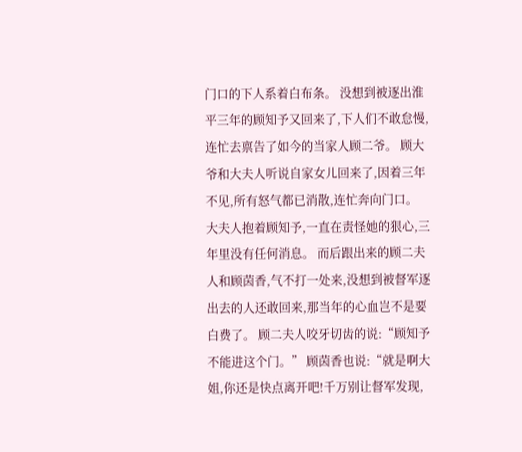门口的下人系着白布条。 没想到被逐出淮平三年的顾知予又回来了,下人们不敢怠慢,连忙去禀告了如今的当家人顾二爷。 顾大爷和大夫人听说自家女儿回来了,因着三年不见,所有怒气都已消散,连忙奔向门口。 大夫人抱着顾知予,一直在责怪她的狠心,三年里没有任何消息。 而后跟出来的顾二夫人和顾茵香,气不打一处来,没想到被督军逐出去的人还敢回来,那当年的心血岂不是要白费了。 顾二夫人咬牙切齿的说:“顾知予不能进这个门。” 顾茵香也说:“就是啊大姐,你还是快点离开吧!千万别让督军发现,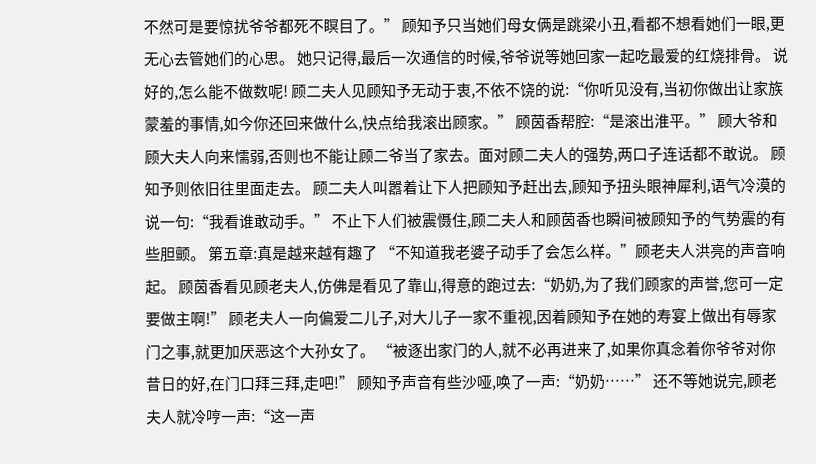不然可是要惊扰爷爷都死不瞑目了。” 顾知予只当她们母女俩是跳梁小丑,看都不想看她们一眼,更无心去管她们的心思。 她只记得,最后一次通信的时候,爷爷说等她回家一起吃最爱的红烧排骨。 说好的,怎么能不做数呢! 顾二夫人见顾知予无动于衷,不依不饶的说:“你听见没有,当初你做出让家族蒙羞的事情,如今你还回来做什么,快点给我滚出顾家。” 顾茵香帮腔:“是滚出淮平。” 顾大爷和顾大夫人向来懦弱,否则也不能让顾二爷当了家去。面对顾二夫人的强势,两口子连话都不敢说。 顾知予则依旧往里面走去。 顾二夫人叫嚣着让下人把顾知予赶出去,顾知予扭头眼神犀利,语气冷漠的说一句:“我看谁敢动手。” 不止下人们被震慑住,顾二夫人和顾茵香也瞬间被顾知予的气势震的有些胆颤。 第五章:真是越来越有趣了 “不知道我老婆子动手了会怎么样。”顾老夫人洪亮的声音响起。 顾茵香看见顾老夫人,仿佛是看见了靠山,得意的跑过去:“奶奶,为了我们顾家的声誉,您可一定要做主啊!” 顾老夫人一向偏爱二儿子,对大儿子一家不重视,因着顾知予在她的寿宴上做出有辱家门之事,就更加厌恶这个大孙女了。 “被逐出家门的人,就不必再进来了,如果你真念着你爷爷对你昔日的好,在门口拜三拜,走吧!” 顾知予声音有些沙哑,唤了一声:“奶奶……” 还不等她说完,顾老夫人就冷哼一声:“这一声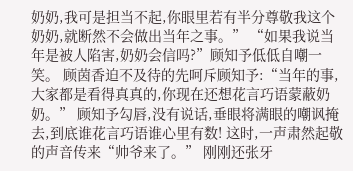奶奶,我可是担当不起,你眼里若有半分尊敬我这个奶奶,就断然不会做出当年之事。” “如果我说当年是被人陷害,奶奶会信吗?”顾知予低低自嘲一笑。 顾茵香迫不及待的先呵斥顾知予:“当年的事,大家都是看得真真的,你现在还想花言巧语蒙蔽奶奶。” 顾知予勾唇,没有说话,垂眼将满眼的嘲讽掩去,到底谁花言巧语谁心里有数! 这时,一声肃然起敬的声音传来“帅爷来了。” 刚刚还张牙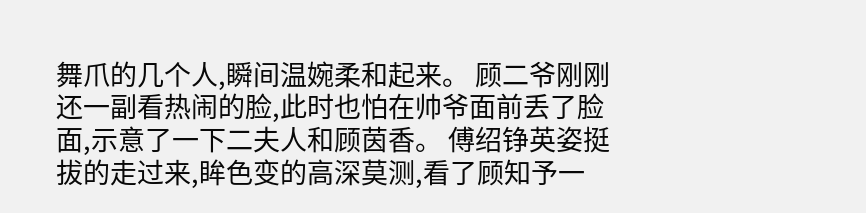舞爪的几个人,瞬间温婉柔和起来。 顾二爷刚刚还一副看热闹的脸,此时也怕在帅爷面前丢了脸面,示意了一下二夫人和顾茵香。 傅绍铮英姿挺拔的走过来,眸色变的高深莫测,看了顾知予一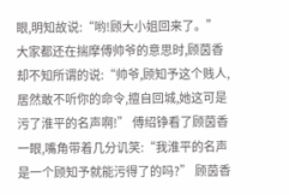眼,明知故说:“哟!顾大小姐回来了。” 大家都还在揣摩傅帅爷的意思时,顾茵香却不知所谓的说:“帅爷,顾知予这个贱人,居然敢不听你的命令,擅自回城,她这可是污了淮平的名声啊!” 傅绍铮看了顾茵香一眼,嘴角带着几分讥笑:“我淮平的名声是一个顾知予就能污得了的吗?” 顾茵香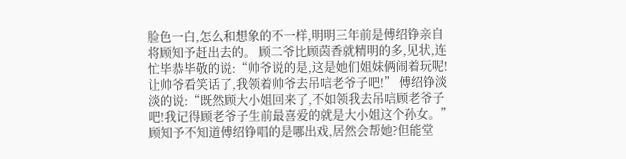脸色一白,怎么和想象的不一样,明明三年前是傅绍铮亲自将顾知予赶出去的。 顾二爷比顾茵香就精明的多,见状,连忙毕恭毕敬的说:“帅爷说的是,这是她们姐妹俩闹着玩呢!让帅爷看笑话了,我领着帅爷去吊唁老爷子吧!” 傅绍铮淡淡的说:“既然顾大小姐回来了,不如领我去吊唁顾老爷子吧!我记得顾老爷子生前最喜爱的就是大小姐这个孙女。” 顾知予不知道傅绍铮唱的是哪出戏,居然会帮她?但能堂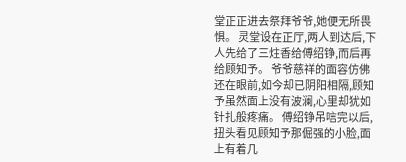堂正正进去祭拜爷爷,她便无所畏惧。 灵堂设在正厅,两人到达后,下人先给了三炷香给傅绍铮,而后再给顾知予。 爷爷慈祥的面容仿佛还在眼前,如今却已阴阳相隔,顾知予虽然面上没有波澜,心里却犹如针扎般疼痛。 傅绍铮吊唁完以后,扭头看见顾知予那倔强的小脸,面上有着几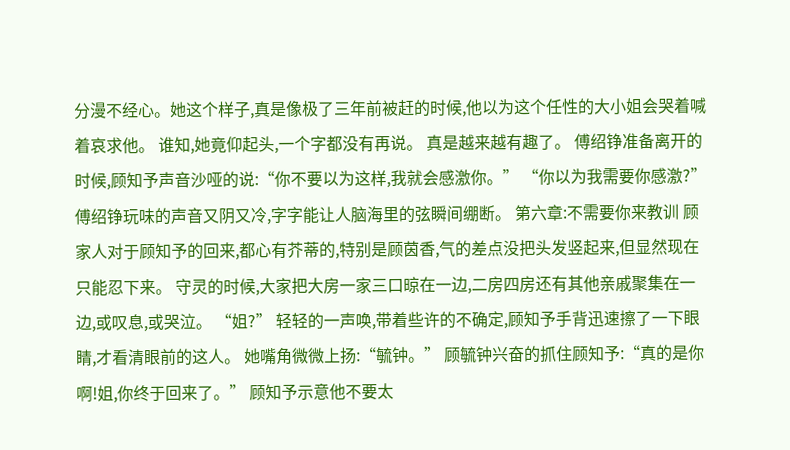分漫不经心。她这个样子,真是像极了三年前被赶的时候,他以为这个任性的大小姐会哭着喊着哀求他。 谁知,她竟仰起头,一个字都没有再说。 真是越来越有趣了。 傅绍铮准备离开的时候,顾知予声音沙哑的说:“你不要以为这样,我就会感激你。” “你以为我需要你感激?”傅绍铮玩味的声音又阴又冷,字字能让人脑海里的弦瞬间绷断。 第六章:不需要你来教训 顾家人对于顾知予的回来,都心有芥蒂的,特别是顾茵香,气的差点没把头发竖起来,但显然现在只能忍下来。 守灵的时候,大家把大房一家三口晾在一边,二房四房还有其他亲戚聚集在一边,或叹息,或哭泣。 “姐?” 轻轻的一声唤,带着些许的不确定,顾知予手背迅速擦了一下眼睛,才看清眼前的这人。 她嘴角微微上扬:“毓钟。” 顾毓钟兴奋的抓住顾知予:“真的是你啊!姐,你终于回来了。” 顾知予示意他不要太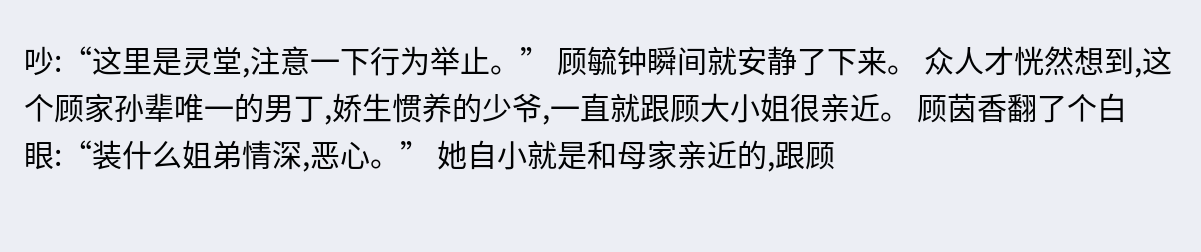吵:“这里是灵堂,注意一下行为举止。” 顾毓钟瞬间就安静了下来。 众人才恍然想到,这个顾家孙辈唯一的男丁,娇生惯养的少爷,一直就跟顾大小姐很亲近。 顾茵香翻了个白眼:“装什么姐弟情深,恶心。” 她自小就是和母家亲近的,跟顾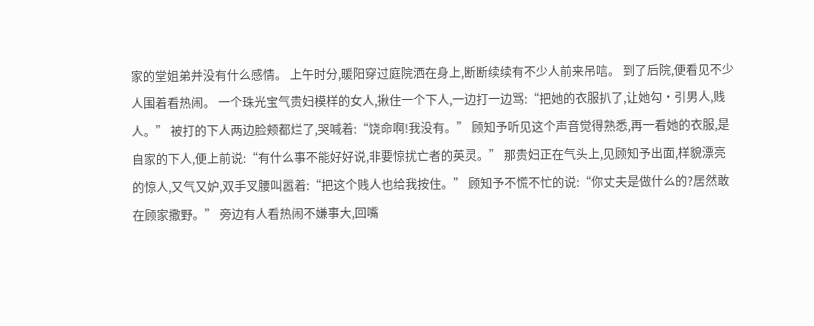家的堂姐弟并没有什么感情。 上午时分,暖阳穿过庭院洒在身上,断断续续有不少人前来吊唁。 到了后院,便看见不少人围着看热闹。 一个珠光宝气贵妇模样的女人,揪住一个下人,一边打一边骂:“把她的衣服扒了,让她勾·引男人,贱人。” 被打的下人两边脸颊都烂了,哭喊着:“饶命啊!我没有。” 顾知予听见这个声音觉得熟悉,再一看她的衣服,是自家的下人,便上前说:“有什么事不能好好说,非要惊扰亡者的英灵。” 那贵妇正在气头上,见顾知予出面,样貌漂亮的惊人,又气又妒,双手叉腰叫嚣着:“把这个贱人也给我按住。” 顾知予不慌不忙的说:“你丈夫是做什么的?居然敢在顾家撒野。” 旁边有人看热闹不嫌事大,回嘴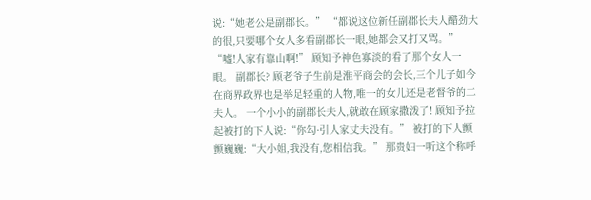说:“她老公是副郡长。” “都说这位新任副郡长夫人醋劲大的很,只要哪个女人多看副郡长一眼,她都会又打又骂。” “嘘!人家有靠山啊!” 顾知予神色寡淡的看了那个女人一眼。 副郡长? 顾老爷子生前是淮平商会的会长,三个儿子如今在商界政界也是举足轻重的人物,唯一的女儿还是老督爷的二夫人。 一个小小的副郡长夫人,就敢在顾家撒泼了! 顾知予拉起被打的下人说:“你勾·引人家丈夫没有。” 被打的下人颤颤巍巍:“大小姐,我没有,您相信我。” 那贵妇一听这个称呼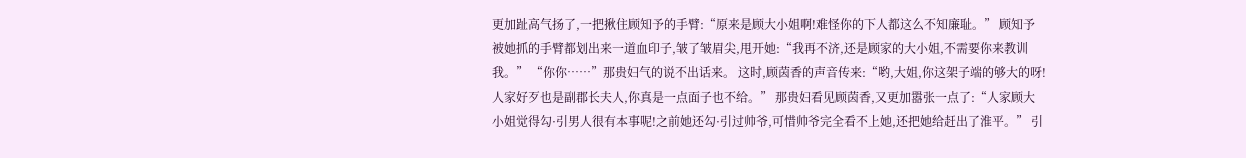更加趾高气扬了,一把揪住顾知予的手臂:“原来是顾大小姐啊!难怪你的下人都这么不知廉耻。” 顾知予被她抓的手臂都划出来一道血印子,皱了皱眉尖,甩开她:“我再不济,还是顾家的大小姐,不需要你来教训我。” “你你……”那贵妇气的说不出话来。 这时,顾茵香的声音传来:“哟,大姐,你这架子端的够大的呀!人家好歹也是副郡长夫人,你真是一点面子也不给。” 那贵妇看见顾茵香,又更加嚣张一点了:“人家顾大小姐觉得勾·引男人很有本事呢!之前她还勾·引过帅爷,可惜帅爷完全看不上她,还把她给赶出了淮平。” 引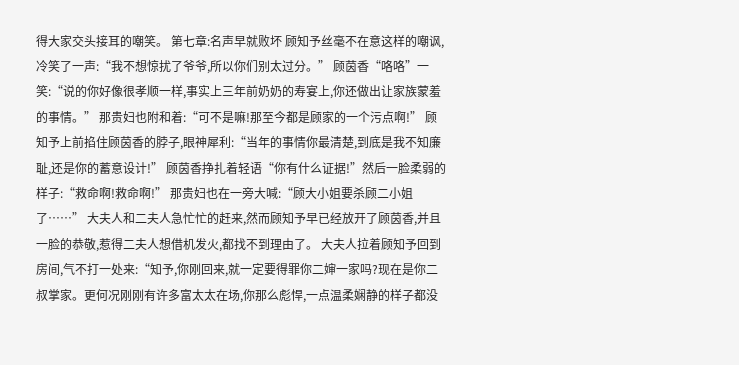得大家交头接耳的嘲笑。 第七章:名声早就败坏 顾知予丝毫不在意这样的嘲讽,冷笑了一声:“我不想惊扰了爷爷,所以你们别太过分。” 顾茵香“咯咯”一笑:“说的你好像很孝顺一样,事实上三年前奶奶的寿宴上,你还做出让家族蒙羞的事情。” 那贵妇也附和着:“可不是嘛!那至今都是顾家的一个污点啊!” 顾知予上前掐住顾茵香的脖子,眼神犀利:“当年的事情你最清楚,到底是我不知廉耻,还是你的蓄意设计!” 顾茵香挣扎着轻语“你有什么证据!”然后一脸柔弱的样子:“救命啊!救命啊!” 那贵妇也在一旁大喊:“顾大小姐要杀顾二小姐了……” 大夫人和二夫人急忙忙的赶来,然而顾知予早已经放开了顾茵香,并且一脸的恭敬,惹得二夫人想借机发火,都找不到理由了。 大夫人拉着顾知予回到房间,气不打一处来:“知予,你刚回来,就一定要得罪你二婶一家吗?现在是你二叔掌家。更何况刚刚有许多富太太在场,你那么彪悍,一点温柔娴静的样子都没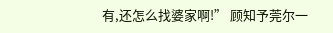有,还怎么找婆家啊!” 顾知予莞尔一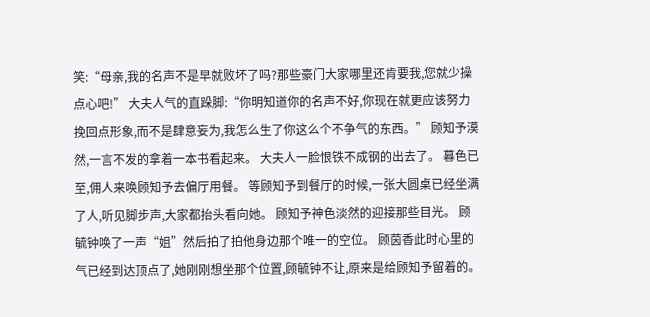笑:“母亲,我的名声不是早就败坏了吗?那些豪门大家哪里还肯要我,您就少操点心吧!” 大夫人气的直跺脚:“你明知道你的名声不好,你现在就更应该努力挽回点形象,而不是肆意妄为,我怎么生了你这么个不争气的东西。” 顾知予漠然,一言不发的拿着一本书看起来。 大夫人一脸恨铁不成钢的出去了。 暮色已至,佣人来唤顾知予去偏厅用餐。 等顾知予到餐厅的时候,一张大圆桌已经坐满了人,听见脚步声,大家都抬头看向她。 顾知予神色淡然的迎接那些目光。 顾毓钟唤了一声“姐”然后拍了拍他身边那个唯一的空位。 顾茵香此时心里的气已经到达顶点了,她刚刚想坐那个位置,顾毓钟不让,原来是给顾知予留着的。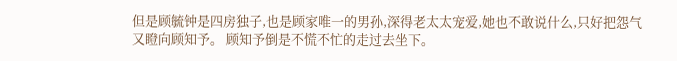但是顾毓钟是四房独子,也是顾家唯一的男孙,深得老太太宠爱,她也不敢说什么,只好把怨气又瞪向顾知予。 顾知予倒是不慌不忙的走过去坐下。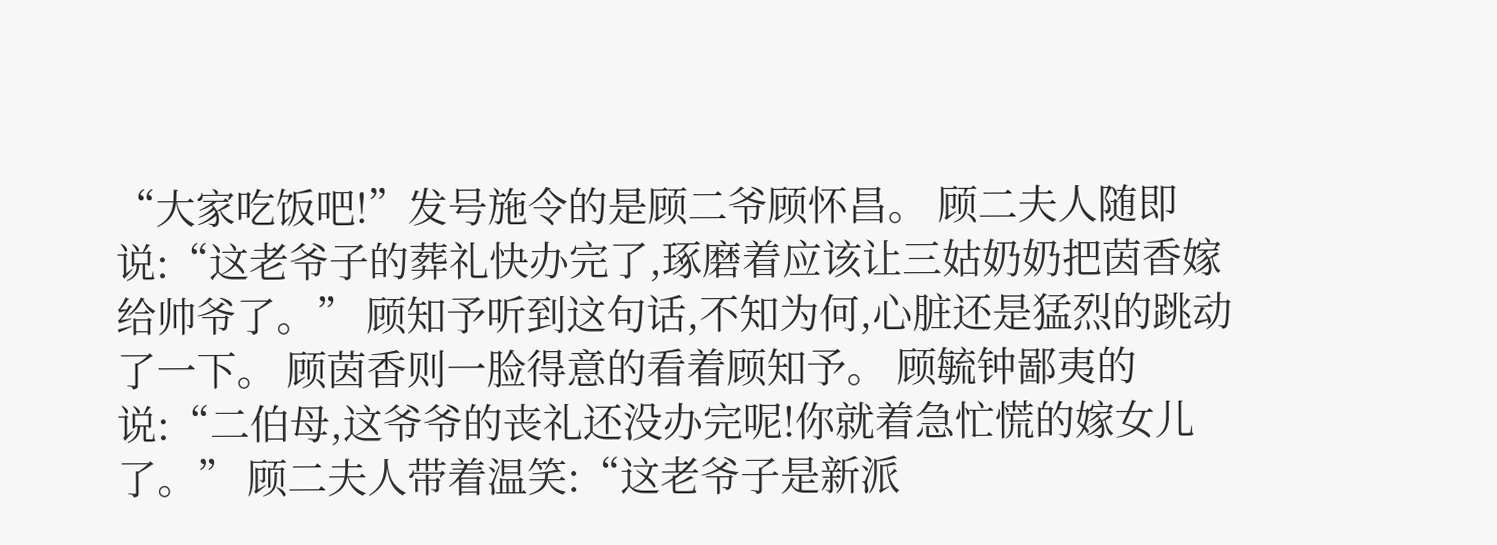“大家吃饭吧!”发号施令的是顾二爷顾怀昌。 顾二夫人随即说:“这老爷子的葬礼快办完了,琢磨着应该让三姑奶奶把茵香嫁给帅爷了。” 顾知予听到这句话,不知为何,心脏还是猛烈的跳动了一下。 顾茵香则一脸得意的看着顾知予。 顾毓钟鄙夷的说:“二伯母,这爷爷的丧礼还没办完呢!你就着急忙慌的嫁女儿了。” 顾二夫人带着温笑:“这老爷子是新派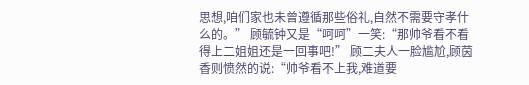思想,咱们家也未曾遵循那些俗礼,自然不需要守孝什么的。” 顾毓钟又是“呵呵”一笑:“那帅爷看不看得上二姐姐还是一回事吧!” 顾二夫人一脸尴尬,顾茵香则愤然的说:“帅爷看不上我,难道要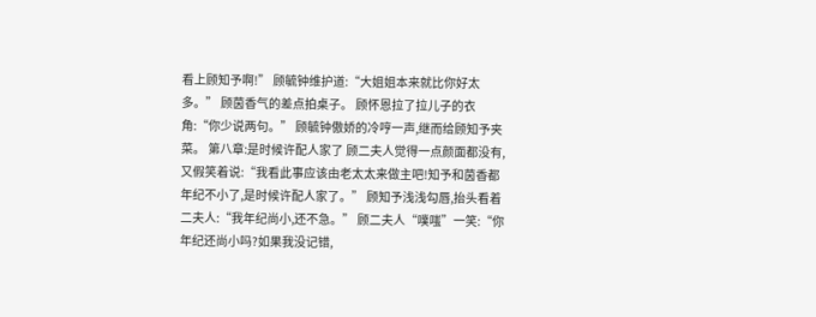看上顾知予啊!” 顾毓钟维护道:“大姐姐本来就比你好太多。” 顾茵香气的差点拍桌子。 顾怀恩拉了拉儿子的衣角:“你少说两句。” 顾毓钟傲娇的冷哼一声,继而给顾知予夹菜。 第八章:是时候许配人家了 顾二夫人觉得一点颜面都没有,又假笑着说:“我看此事应该由老太太来做主吧!知予和茵香都年纪不小了,是时候许配人家了。” 顾知予浅浅勾唇,抬头看着二夫人:“我年纪尚小,还不急。” 顾二夫人“噗嗤”一笑:“你年纪还尚小吗?如果我没记错,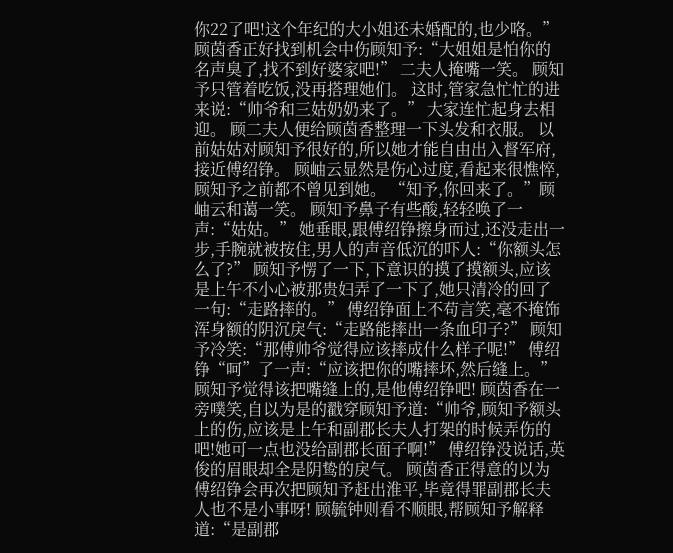你22了吧!这个年纪的大小姐还未婚配的,也少咯。” 顾茵香正好找到机会中伤顾知予:“大姐姐是怕你的名声臭了,找不到好婆家吧!” 二夫人掩嘴一笑。 顾知予只管着吃饭,没再搭理她们。 这时,管家急忙忙的进来说:“帅爷和三姑奶奶来了。” 大家连忙起身去相迎。 顾二夫人便给顾茵香整理一下头发和衣服。 以前姑姑对顾知予很好的,所以她才能自由出入督军府,接近傅绍铮。 顾岫云显然是伤心过度,看起来很憔悴,顾知予之前都不曾见到她。 “知予,你回来了。”顾岫云和蔼一笑。 顾知予鼻子有些酸,轻轻唤了一声:“姑姑。” 她垂眼,跟傅绍铮擦身而过,还没走出一步,手腕就被按住,男人的声音低沉的吓人:“你额头怎么了?” 顾知予愣了一下,下意识的摸了摸额头,应该是上午不小心被那贵妇弄了一下了,她只清冷的回了一句:“走路摔的。” 傅绍铮面上不苟言笑,毫不掩饰浑身额的阴沉戾气:“走路能摔出一条血印子?” 顾知予冷笑:“那傅帅爷觉得应该摔成什么样子呢!” 傅绍铮“呵”了一声:“应该把你的嘴摔坏,然后缝上。” 顾知予觉得该把嘴缝上的,是他傅绍铮吧! 顾茵香在一旁噗笑,自以为是的戳穿顾知予道:“帅爷,顾知予额头上的伤,应该是上午和副郡长夫人打架的时候弄伤的吧!她可一点也没给副郡长面子啊!” 傅绍铮没说话,英俊的眉眼却全是阴鸷的戾气。 顾茵香正得意的以为傅绍铮会再次把顾知予赶出淮平,毕竟得罪副郡长夫人也不是小事呀! 顾毓钟则看不顺眼,帮顾知予解释道:“是副郡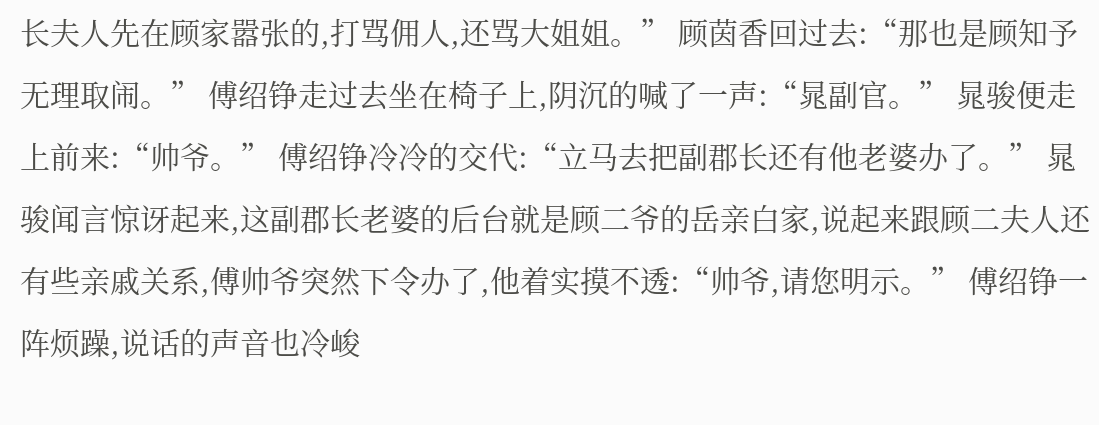长夫人先在顾家嚣张的,打骂佣人,还骂大姐姐。” 顾茵香回过去:“那也是顾知予无理取闹。” 傅绍铮走过去坐在椅子上,阴沉的喊了一声:“晁副官。” 晁骏便走上前来:“帅爷。” 傅绍铮冷冷的交代:“立马去把副郡长还有他老婆办了。” 晁骏闻言惊讶起来,这副郡长老婆的后台就是顾二爷的岳亲白家,说起来跟顾二夫人还有些亲戚关系,傅帅爷突然下令办了,他着实摸不透:“帅爷,请您明示。” 傅绍铮一阵烦躁,说话的声音也冷峻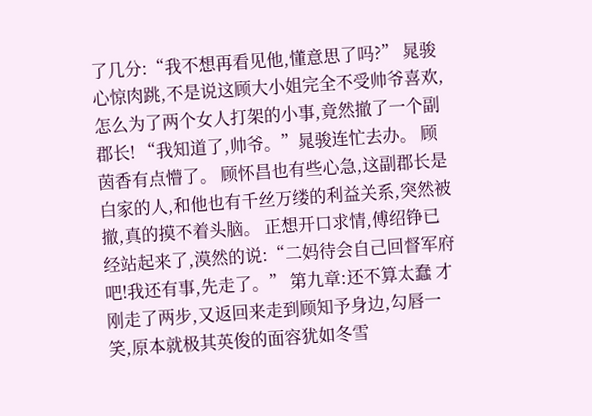了几分:“我不想再看见他,懂意思了吗?” 晁骏心惊肉跳,不是说这顾大小姐完全不受帅爷喜欢,怎么为了两个女人打架的小事,竟然撤了一个副郡长! “我知道了,帅爷。”晁骏连忙去办。 顾茵香有点懵了。 顾怀昌也有些心急,这副郡长是白家的人,和他也有千丝万缕的利益关系,突然被撤,真的摸不着头脑。 正想开口求情,傅绍铮已经站起来了,漠然的说:“二妈待会自己回督军府吧!我还有事,先走了。” 第九章:还不算太蠢 才刚走了两步,又返回来走到顾知予身边,勾唇一笑,原本就极其英俊的面容犹如冬雪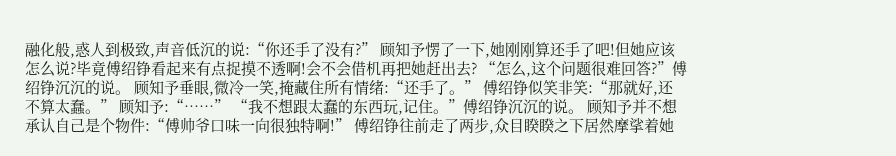融化般,惑人到极致,声音低沉的说:“你还手了没有?” 顾知予愣了一下,她刚刚算还手了吧!但她应该怎么说?毕竟傅绍铮看起来有点捉摸不透啊!会不会借机再把她赶出去? “怎么,这个问题很难回答?”傅绍铮沉沉的说。 顾知予垂眼,微冷一笑,掩藏住所有情绪:“还手了。” 傅绍铮似笑非笑:“那就好,还不算太蠢。” 顾知予:“……” “我不想跟太蠢的东西玩,记住。”傅绍铮沉沉的说。 顾知予并不想承认自己是个物件:“傅帅爷口味一向很独特啊!” 傅绍铮往前走了两步,众目睽睽之下居然摩挲着她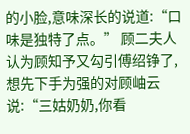的小脸,意味深长的说道:“口味是独特了点。” 顾二夫人认为顾知予又勾引傅绍铮了,想先下手为强的对顾岫云说:“三姑奶奶,你看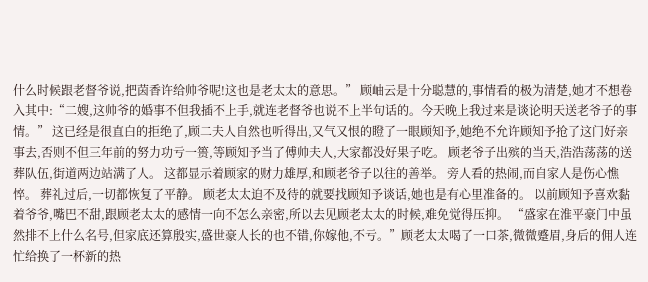什么时候跟老督爷说,把茵香许给帅爷呢!这也是老太太的意思。” 顾岫云是十分聪慧的,事情看的极为清楚,她才不想卷入其中:“二嫂,这帅爷的婚事不但我插不上手,就连老督爷也说不上半句话的。今天晚上我过来是谈论明天送老爷子的事情。” 这已经是很直白的拒绝了,顾二夫人自然也听得出,又气又恨的瞪了一眼顾知予,她绝不允许顾知予抢了这门好亲事去,否则不但三年前的努力功亏一篑,等顾知予当了傅帅夫人,大家都没好果子吃。 顾老爷子出殡的当天,浩浩荡荡的送葬队伍,街道两边站满了人。 这都显示着顾家的财力雄厚,和顾老爷子以往的善举。 旁人看的热闹,而自家人是伤心憔悴。 葬礼过后,一切都恢复了平静。 顾老太太迫不及待的就要找顾知予谈话,她也是有心里准备的。 以前顾知予喜欢黏着爷爷,嘴巴不甜,跟顾老太太的感情一向不怎么亲密,所以去见顾老太太的时候,难免觉得压抑。 “盛家在淮平豪门中虽然排不上什么名号,但家底还算殷实,盛世豪人长的也不错,你嫁他,不亏。”顾老太太喝了一口茶,微微蹙眉,身后的佣人连忙给换了一杯新的热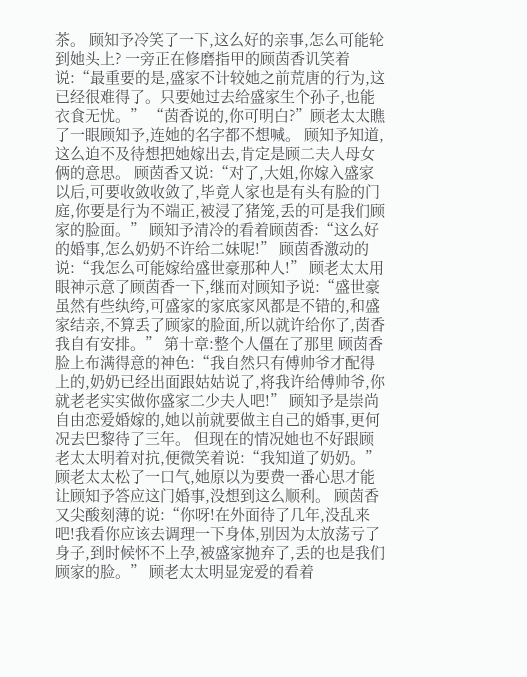茶。 顾知予冷笑了一下,这么好的亲事,怎么可能轮到她头上? 一旁正在修磨指甲的顾茵香讥笑着说:“最重要的是,盛家不计较她之前荒唐的行为,这已经很难得了。只要她过去给盛家生个孙子,也能衣食无忧。” “茵香说的,你可明白?”顾老太太瞧了一眼顾知予,连她的名字都不想喊。 顾知予知道,这么迫不及待想把她嫁出去,肯定是顾二夫人母女俩的意思。 顾茵香又说:“对了,大姐,你嫁入盛家以后,可要收敛收敛了,毕竟人家也是有头有脸的门庭,你要是行为不端正,被浸了猪笼,丢的可是我们顾家的脸面。” 顾知予清冷的看着顾茵香:“这么好的婚事,怎么奶奶不许给二妹呢!” 顾茵香激动的说:“我怎么可能嫁给盛世豪那种人!” 顾老太太用眼神示意了顾茵香一下,继而对顾知予说:“盛世豪虽然有些纨绔,可盛家的家底家风都是不错的,和盛家结亲,不算丢了顾家的脸面,所以就许给你了,茵香我自有安排。” 第十章:整个人僵在了那里 顾茵香脸上布满得意的神色:“我自然只有傅帅爷才配得上的,奶奶已经出面跟姑姑说了,将我许给傅帅爷,你就老老实实做你盛家二少夫人吧!” 顾知予是崇尚自由恋爱婚嫁的,她以前就要做主自己的婚事,更何况去巴黎待了三年。 但现在的情况她也不好跟顾老太太明着对抗,便微笑着说:“我知道了奶奶。” 顾老太太松了一口气,她原以为要费一番心思才能让顾知予答应这门婚事,没想到这么顺利。 顾茵香又尖酸刻薄的说:“你呀!在外面待了几年,没乱来吧!我看你应该去调理一下身体,别因为太放荡亏了身子,到时候怀不上孕,被盛家抛弃了,丢的也是我们顾家的脸。” 顾老太太明显宠爱的看着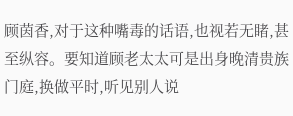顾茵香,对于这种嘴毒的话语,也视若无睹,甚至纵容。要知道顾老太太可是出身晚清贵族门庭,换做平时,听见别人说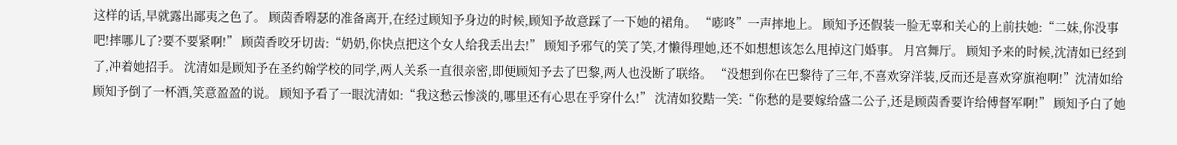这样的话,早就露出鄙夷之色了。 顾茵香嘚瑟的准备离开,在经过顾知予身边的时候,顾知予故意踩了一下她的裙角。 “嘭咚”一声摔地上。 顾知予还假装一脸无辜和关心的上前扶她:“二妹,你没事吧!摔哪儿了?要不要紧啊!” 顾茵香咬牙切齿:“奶奶,你快点把这个女人给我丢出去!” 顾知予邪气的笑了笑,才懒得理她,还不如想想该怎么甩掉这门婚事。 月宫舞厅。 顾知予来的时候,沈清如已经到了,冲着她招手。 沈清如是顾知予在圣约翰学校的同学,两人关系一直很亲密,即便顾知予去了巴黎,两人也没断了联络。 “没想到你在巴黎待了三年,不喜欢穿洋装,反而还是喜欢穿旗袍啊!”沈清如给顾知予倒了一杯酒,笑意盈盈的说。 顾知予看了一眼沈清如:“我这愁云惨淡的,哪里还有心思在乎穿什么!” 沈清如狡黠一笑:“你愁的是要嫁给盛二公子,还是顾茵香要许给傅督军啊!” 顾知予白了她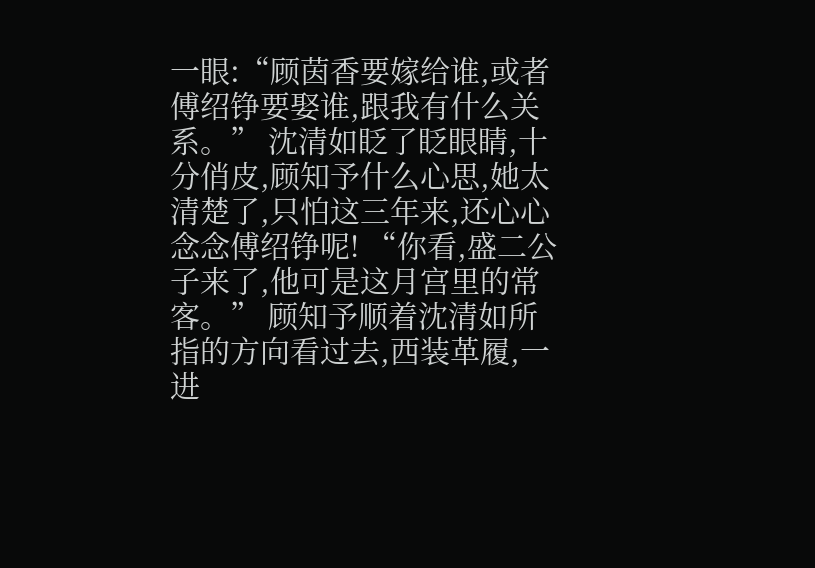一眼:“顾茵香要嫁给谁,或者傅绍铮要娶谁,跟我有什么关系。” 沈清如眨了眨眼睛,十分俏皮,顾知予什么心思,她太清楚了,只怕这三年来,还心心念念傅绍铮呢! “你看,盛二公子来了,他可是这月宫里的常客。” 顾知予顺着沈清如所指的方向看过去,西装革履,一进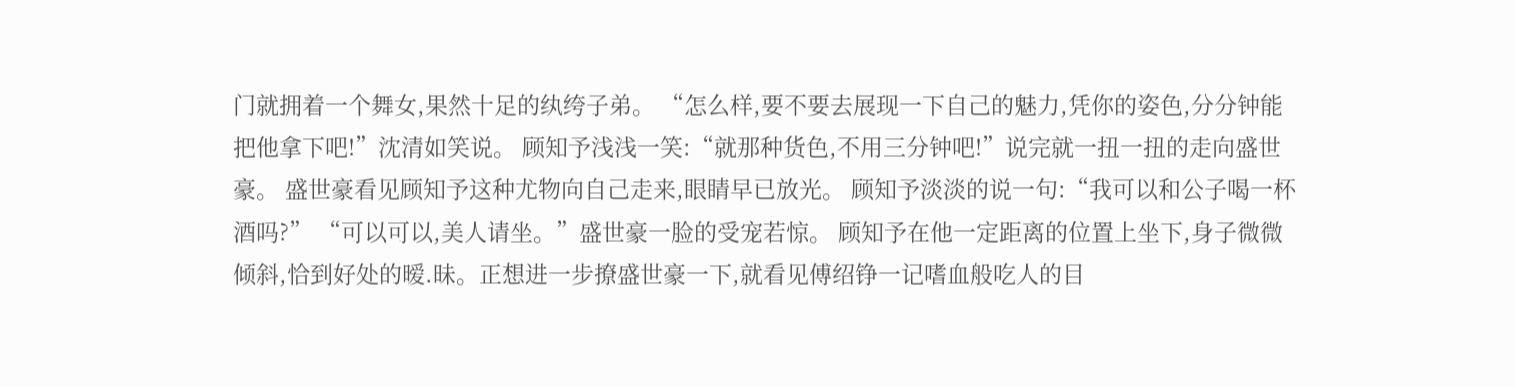门就拥着一个舞女,果然十足的纨绔子弟。 “怎么样,要不要去展现一下自己的魅力,凭你的姿色,分分钟能把他拿下吧!”沈清如笑说。 顾知予浅浅一笑:“就那种货色,不用三分钟吧!”说完就一扭一扭的走向盛世豪。 盛世豪看见顾知予这种尤物向自己走来,眼睛早已放光。 顾知予淡淡的说一句:“我可以和公子喝一杯酒吗?” “可以可以,美人请坐。”盛世豪一脸的受宠若惊。 顾知予在他一定距离的位置上坐下,身子微微倾斜,恰到好处的暧.昧。正想进一步撩盛世豪一下,就看见傅绍铮一记嗜血般吃人的目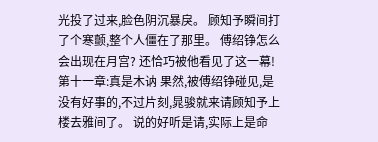光投了过来,脸色阴沉暴戾。 顾知予瞬间打了个寒颤,整个人僵在了那里。 傅绍铮怎么会出现在月宫? 还恰巧被他看见了这一幕! 第十一章:真是木讷 果然,被傅绍铮碰见,是没有好事的,不过片刻,晁骏就来请顾知予上楼去雅间了。 说的好听是请,实际上是命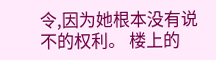令,因为她根本没有说不的权利。 楼上的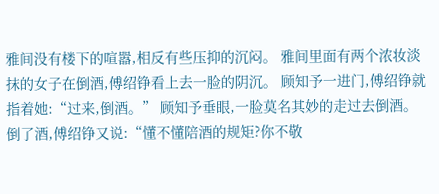雅间没有楼下的喧嚣,相反有些压抑的沉闷。 雅间里面有两个浓妆淡抹的女子在倒酒,傅绍铮看上去一脸的阴沉。 顾知予一进门,傅绍铮就指着她:“过来,倒酒。” 顾知予垂眼,一脸莫名其妙的走过去倒酒。 倒了酒,傅绍铮又说:“懂不懂陪酒的规矩?你不敬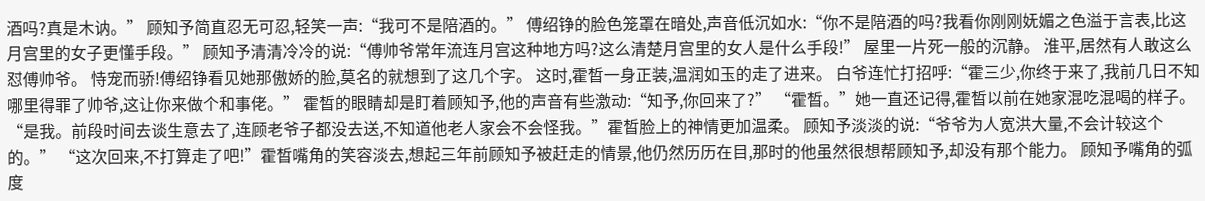酒吗?真是木讷。” 顾知予简直忍无可忍,轻笑一声:“我可不是陪酒的。” 傅绍铮的脸色笼罩在暗处,声音低沉如水:“你不是陪酒的吗?我看你刚刚妩媚之色溢于言表,比这月宫里的女子更懂手段。” 顾知予清清冷冷的说:“傅帅爷常年流连月宫这种地方吗?这么清楚月宫里的女人是什么手段!” 屋里一片死一般的沉静。 淮平,居然有人敢这么怼傅帅爷。 恃宠而骄!傅绍铮看见她那傲娇的脸,莫名的就想到了这几个字。 这时,霍晳一身正装,温润如玉的走了进来。 白爷连忙打招呼:“霍三少,你终于来了,我前几日不知哪里得罪了帅爷,这让你来做个和事佬。” 霍晳的眼睛却是盯着顾知予,他的声音有些激动:“知予,你回来了?” “霍晳。”她一直还记得,霍晳以前在她家混吃混喝的样子。 “是我。前段时间去谈生意去了,连顾老爷子都没去送,不知道他老人家会不会怪我。”霍晳脸上的神情更加温柔。 顾知予淡淡的说:“爷爷为人宽洪大量,不会计较这个的。” “这次回来,不打算走了吧!”霍晳嘴角的笑容淡去,想起三年前顾知予被赶走的情景,他仍然历历在目,那时的他虽然很想帮顾知予,却没有那个能力。 顾知予嘴角的弧度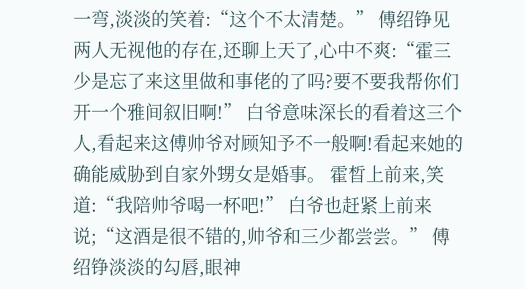一弯,淡淡的笑着:“这个不太清楚。” 傅绍铮见两人无视他的存在,还聊上天了,心中不爽:“霍三少是忘了来这里做和事佬的了吗?要不要我帮你们开一个雅间叙旧啊!” 白爷意味深长的看着这三个人,看起来这傅帅爷对顾知予不一般啊!看起来她的确能威胁到自家外甥女是婚事。 霍晳上前来,笑道:“我陪帅爷喝一杯吧!” 白爷也赶紧上前来说;“这酒是很不错的,帅爷和三少都尝尝。” 傅绍铮淡淡的勾唇,眼神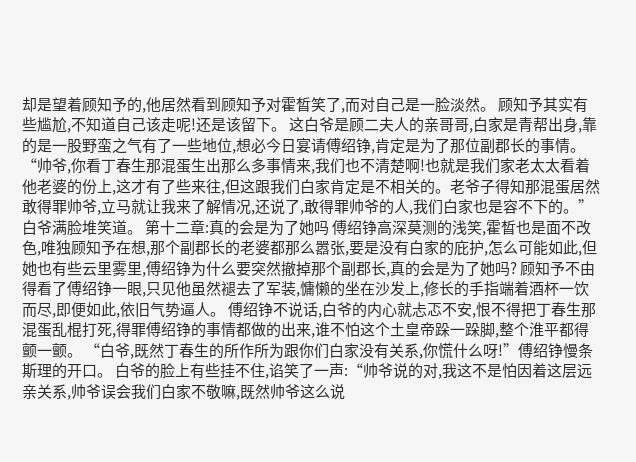却是望着顾知予的,他居然看到顾知予对霍晳笑了,而对自己是一脸淡然。 顾知予其实有些尴尬,不知道自己该走呢!还是该留下。 这白爷是顾二夫人的亲哥哥,白家是青帮出身,靠的是一股野蛮之气有了一些地位,想必今日宴请傅绍铮,肯定是为了那位副郡长的事情。 “帅爷,你看丁春生那混蛋生出那么多事情来,我们也不清楚啊!也就是我们家老太太看着他老婆的份上,这才有了些来往,但这跟我们白家肯定是不相关的。老爷子得知那混蛋居然敢得罪帅爷,立马就让我来了解情况,还说了,敢得罪帅爷的人,我们白家也是容不下的。”白爷满脸堆笑道。 第十二章:真的会是为了她吗 傅绍铮高深莫测的浅笑,霍晳也是面不改色,唯独顾知予在想,那个副郡长的老婆都那么嚣张,要是没有白家的庇护,怎么可能如此,但她也有些云里雾里,傅绍铮为什么要突然撤掉那个副郡长,真的会是为了她吗? 顾知予不由得看了傅绍铮一眼,只见他虽然褪去了军装,慵懒的坐在沙发上,修长的手指端着酒杯一饮而尽,即便如此,依旧气势逼人。 傅绍铮不说话,白爷的内心就忐忑不安,恨不得把丁春生那混蛋乱棍打死,得罪傅绍铮的事情都做的出来,谁不怕这个土皇帝跺一跺脚,整个淮平都得颤一颤。 “白爷,既然丁春生的所作所为跟你们白家没有关系,你慌什么呀!”傅绍铮慢条斯理的开口。 白爷的脸上有些挂不住,谄笑了一声:“帅爷说的对,我这不是怕因着这层远亲关系,帅爷误会我们白家不敬嘛,既然帅爷这么说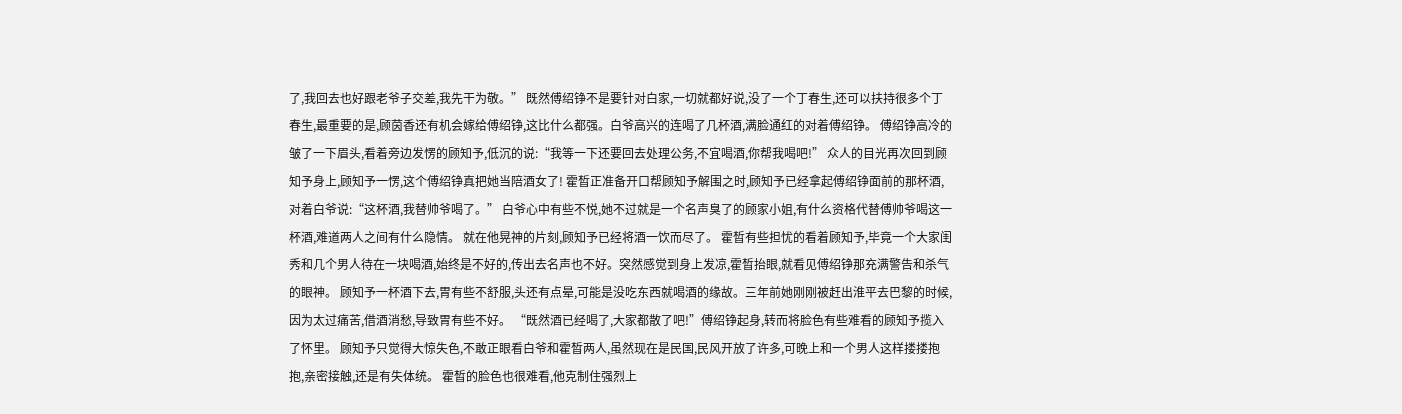了,我回去也好跟老爷子交差,我先干为敬。” 既然傅绍铮不是要针对白家,一切就都好说,没了一个丁春生,还可以扶持很多个丁春生,最重要的是,顾茵香还有机会嫁给傅绍铮,这比什么都强。白爷高兴的连喝了几杯酒,满脸通红的对着傅绍铮。 傅绍铮高冷的皱了一下眉头,看着旁边发愣的顾知予,低沉的说:“我等一下还要回去处理公务,不宜喝酒,你帮我喝吧!” 众人的目光再次回到顾知予身上,顾知予一愣,这个傅绍铮真把她当陪酒女了! 霍晳正准备开口帮顾知予解围之时,顾知予已经拿起傅绍铮面前的那杯酒,对着白爷说:“这杯酒,我替帅爷喝了。” 白爷心中有些不悦,她不过就是一个名声臭了的顾家小姐,有什么资格代替傅帅爷喝这一杯酒,难道两人之间有什么隐情。 就在他晃神的片刻,顾知予已经将酒一饮而尽了。 霍晳有些担忧的看着顾知予,毕竟一个大家闺秀和几个男人待在一块喝酒,始终是不好的,传出去名声也不好。突然感觉到身上发凉,霍晳抬眼,就看见傅绍铮那充满警告和杀气的眼神。 顾知予一杯酒下去,胃有些不舒服,头还有点晕,可能是没吃东西就喝酒的缘故。三年前她刚刚被赶出淮平去巴黎的时候,因为太过痛苦,借酒消愁,导致胃有些不好。 “既然酒已经喝了,大家都散了吧!”傅绍铮起身,转而将脸色有些难看的顾知予揽入了怀里。 顾知予只觉得大惊失色,不敢正眼看白爷和霍晳两人,虽然现在是民国,民风开放了许多,可晚上和一个男人这样搂搂抱抱,亲密接触,还是有失体统。 霍晳的脸色也很难看,他克制住强烈上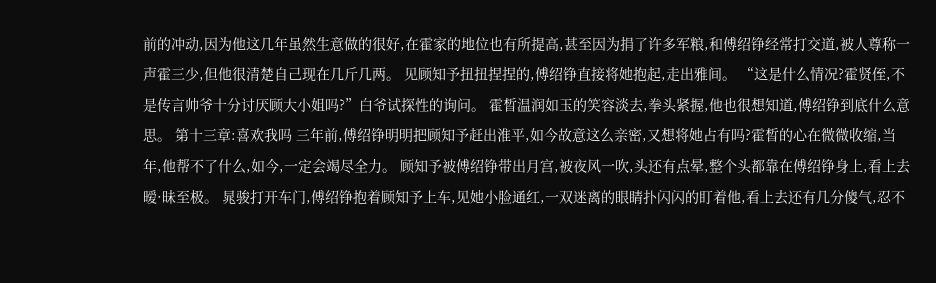前的冲动,因为他这几年虽然生意做的很好,在霍家的地位也有所提高,甚至因为捐了许多军粮,和傅绍铮经常打交道,被人尊称一声霍三少,但他很清楚自己现在几斤几两。 见顾知予扭扭捏捏的,傅绍铮直接将她抱起,走出雅间。 “这是什么情况?霍贤侄,不是传言帅爷十分讨厌顾大小姐吗?”白爷试探性的询问。 霍晳温润如玉的笑容淡去,拳头紧握,他也很想知道,傅绍铮到底什么意思。 第十三章:喜欢我吗 三年前,傅绍铮明明把顾知予赶出淮平,如今故意这么亲密,又想将她占有吗?霍晳的心在微微收缩,当年,他帮不了什么,如今,一定会竭尽全力。 顾知予被傅绍铮带出月宫,被夜风一吹,头还有点晕,整个头都靠在傅绍铮身上,看上去暧·昧至极。 晁骏打开车门,傅绍铮抱着顾知予上车,见她小脸通红,一双迷离的眼睛扑闪闪的盯着他,看上去还有几分傻气,忍不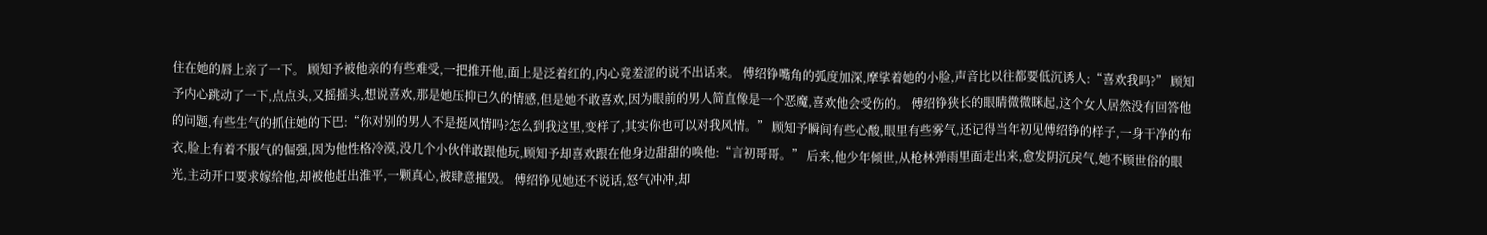住在她的唇上亲了一下。 顾知予被他亲的有些难受,一把推开他,面上是泛着红的,内心竟羞涩的说不出话来。 傅绍铮嘴角的弧度加深,摩挲着她的小脸,声音比以往都要低沉诱人:“喜欢我吗?” 顾知予内心跳动了一下,点点头,又摇摇头,想说喜欢,那是她压抑已久的情感,但是她不敢喜欢,因为眼前的男人简直像是一个恶魔,喜欢他会受伤的。 傅绍铮狭长的眼睛微微眯起,这个女人居然没有回答他的问题,有些生气的抓住她的下巴:“你对别的男人不是挺风情吗?怎么到我这里,变样了,其实你也可以对我风情。” 顾知予瞬间有些心酸,眼里有些雾气,还记得当年初见傅绍铮的样子,一身干净的布衣,脸上有着不服气的倔强,因为他性格冷漠,没几个小伙伴敢跟他玩,顾知予却喜欢跟在他身边甜甜的唤他:“言初哥哥。” 后来,他少年倾世,从枪林弹雨里面走出来,愈发阴沉戾气,她不顾世俗的眼光,主动开口要求嫁给他,却被他赶出淮平,一颗真心,被肆意摧毁。 傅绍铮见她还不说话,怒气冲冲,却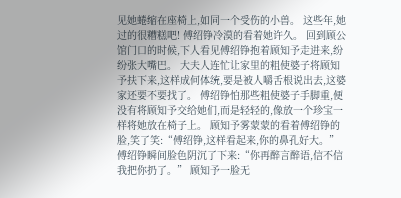见她蜷缩在座椅上,如同一个受伤的小兽。 这些年,她过的很糟糕吧! 傅绍铮冷漠的看着她许久。 回到顾公馆门口的时候,下人看见傅绍铮抱着顾知予走进来,纷纷张大嘴巴。 大夫人连忙让家里的粗使婆子将顾知予扶下来,这样成何体统,要是被人嚼舌根说出去,这婆家还要不要找了。 傅绍铮怕那些粗使婆子手脚重,便没有将顾知予交给她们,而是轻轻的,像放一个珍宝一样将她放在椅子上。 顾知予雾蒙蒙的看着傅绍铮的脸,笑了笑:“傅绍铮,这样看起来,你的鼻孔好大。” 傅绍铮瞬间脸色阴沉了下来:“你再醉言醉语,信不信我把你扔了。” 顾知予一脸无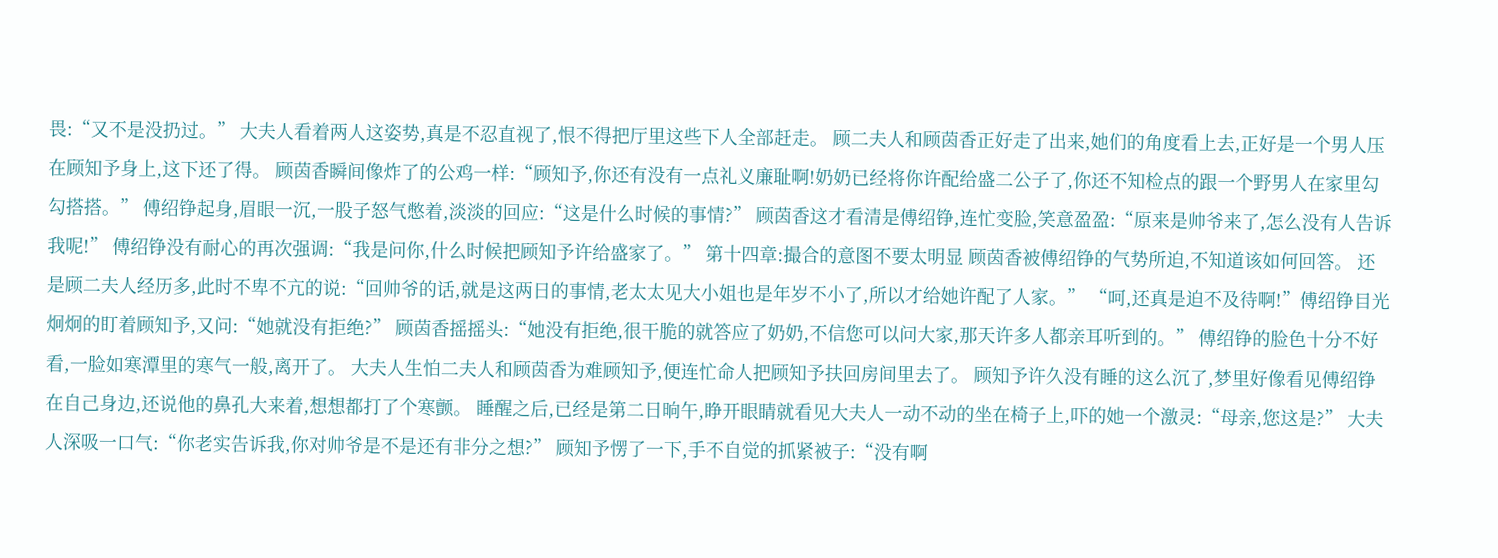畏:“又不是没扔过。” 大夫人看着两人这姿势,真是不忍直视了,恨不得把厅里这些下人全部赶走。 顾二夫人和顾茵香正好走了出来,她们的角度看上去,正好是一个男人压在顾知予身上,这下还了得。 顾茵香瞬间像炸了的公鸡一样:“顾知予,你还有没有一点礼义廉耻啊!奶奶已经将你许配给盛二公子了,你还不知检点的跟一个野男人在家里勾勾搭搭。” 傅绍铮起身,眉眼一沉,一股子怒气憋着,淡淡的回应:“这是什么时候的事情?” 顾茵香这才看清是傅绍铮,连忙变脸,笑意盈盈:“原来是帅爷来了,怎么没有人告诉我呢!” 傅绍铮没有耐心的再次强调:“我是问你,什么时候把顾知予许给盛家了。” 第十四章:撮合的意图不要太明显 顾茵香被傅绍铮的气势所迫,不知道该如何回答。 还是顾二夫人经历多,此时不卑不亢的说:“回帅爷的话,就是这两日的事情,老太太见大小姐也是年岁不小了,所以才给她许配了人家。” “呵,还真是迫不及待啊!”傅绍铮目光炯炯的盯着顾知予,又问:“她就没有拒绝?” 顾茵香摇摇头:“她没有拒绝,很干脆的就答应了奶奶,不信您可以问大家,那天许多人都亲耳听到的。” 傅绍铮的脸色十分不好看,一脸如寒潭里的寒气一般,离开了。 大夫人生怕二夫人和顾茵香为难顾知予,便连忙命人把顾知予扶回房间里去了。 顾知予许久没有睡的这么沉了,梦里好像看见傅绍铮在自己身边,还说他的鼻孔大来着,想想都打了个寒颤。 睡醒之后,已经是第二日晌午,睁开眼睛就看见大夫人一动不动的坐在椅子上,吓的她一个激灵:“母亲,您这是?” 大夫人深吸一口气:“你老实告诉我,你对帅爷是不是还有非分之想?” 顾知予愣了一下,手不自觉的抓紧被子:“没有啊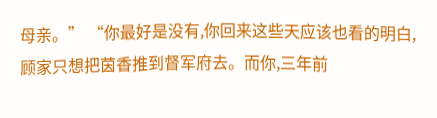母亲。” “你最好是没有,你回来这些天应该也看的明白,顾家只想把茵香推到督军府去。而你,三年前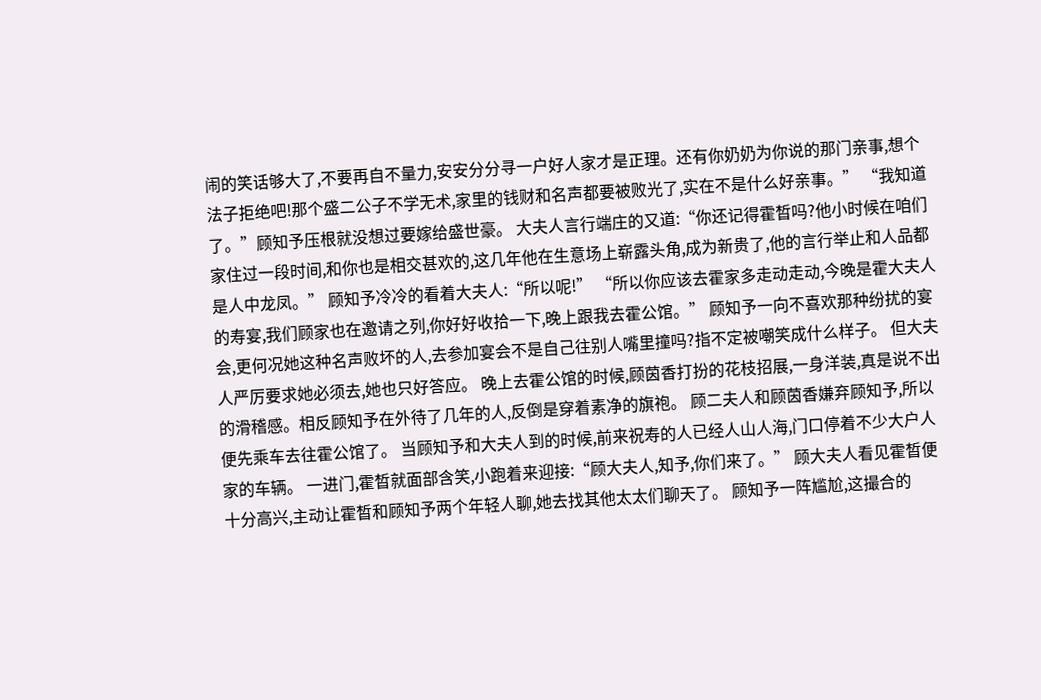闹的笑话够大了,不要再自不量力,安安分分寻一户好人家才是正理。还有你奶奶为你说的那门亲事,想个法子拒绝吧!那个盛二公子不学无术,家里的钱财和名声都要被败光了,实在不是什么好亲事。” “我知道了。”顾知予压根就没想过要嫁给盛世豪。 大夫人言行端庄的又道:“你还记得霍晳吗?他小时候在咱们家住过一段时间,和你也是相交甚欢的,这几年他在生意场上崭露头角,成为新贵了,他的言行举止和人品都是人中龙凤。” 顾知予冷冷的看着大夫人:“所以呢!” “所以你应该去霍家多走动走动,今晚是霍大夫人的寿宴,我们顾家也在邀请之列,你好好收拾一下,晚上跟我去霍公馆。” 顾知予一向不喜欢那种纷扰的宴会,更何况她这种名声败坏的人,去参加宴会不是自己往别人嘴里撞吗?指不定被嘲笑成什么样子。 但大夫人严厉要求她必须去,她也只好答应。 晚上去霍公馆的时候,顾茵香打扮的花枝招展,一身洋装,真是说不出的滑稽感。相反顾知予在外待了几年的人,反倒是穿着素净的旗袍。 顾二夫人和顾茵香嫌弃顾知予,所以便先乘车去往霍公馆了。 当顾知予和大夫人到的时候,前来祝寿的人已经人山人海,门口停着不少大户人家的车辆。 一进门,霍晳就面部含笑,小跑着来迎接:“顾大夫人,知予,你们来了。” 顾大夫人看见霍晳便十分高兴,主动让霍晳和顾知予两个年轻人聊,她去找其他太太们聊天了。 顾知予一阵尴尬,这撮合的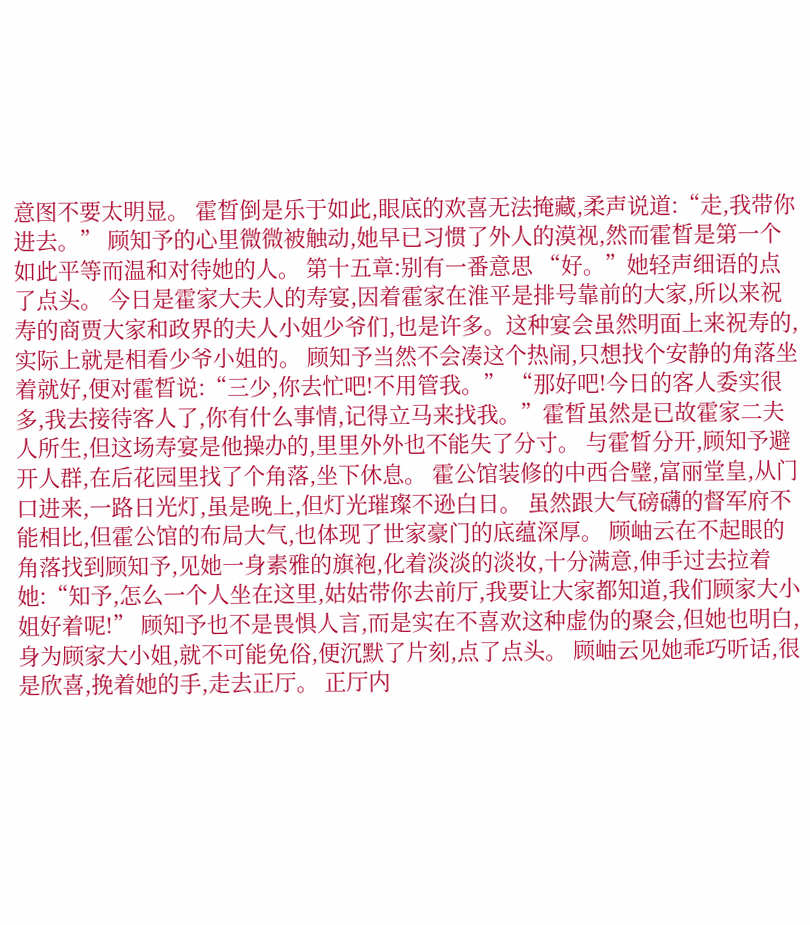意图不要太明显。 霍晳倒是乐于如此,眼底的欢喜无法掩藏,柔声说道:“走,我带你进去。” 顾知予的心里微微被触动,她早已习惯了外人的漠视,然而霍晳是第一个如此平等而温和对待她的人。 第十五章:别有一番意思 “好。”她轻声细语的点了点头。 今日是霍家大夫人的寿宴,因着霍家在淮平是排号靠前的大家,所以来祝寿的商贾大家和政界的夫人小姐少爷们,也是许多。这种宴会虽然明面上来祝寿的,实际上就是相看少爷小姐的。 顾知予当然不会凑这个热闹,只想找个安静的角落坐着就好,便对霍晳说:“三少,你去忙吧!不用管我。” “那好吧!今日的客人委实很多,我去接待客人了,你有什么事情,记得立马来找我。”霍晳虽然是已故霍家二夫人所生,但这场寿宴是他操办的,里里外外也不能失了分寸。 与霍晳分开,顾知予避开人群,在后花园里找了个角落,坐下休息。 霍公馆装修的中西合璧,富丽堂皇,从门口进来,一路日光灯,虽是晚上,但灯光璀璨不逊白日。 虽然跟大气磅礴的督军府不能相比,但霍公馆的布局大气,也体现了世家豪门的底蕴深厚。 顾岫云在不起眼的角落找到顾知予,见她一身素雅的旗袍,化着淡淡的淡妆,十分满意,伸手过去拉着她:“知予,怎么一个人坐在这里,姑姑带你去前厅,我要让大家都知道,我们顾家大小姐好着呢!” 顾知予也不是畏惧人言,而是实在不喜欢这种虚伪的聚会,但她也明白,身为顾家大小姐,就不可能免俗,便沉默了片刻,点了点头。 顾岫云见她乖巧听话,很是欣喜,挽着她的手,走去正厅。 正厅内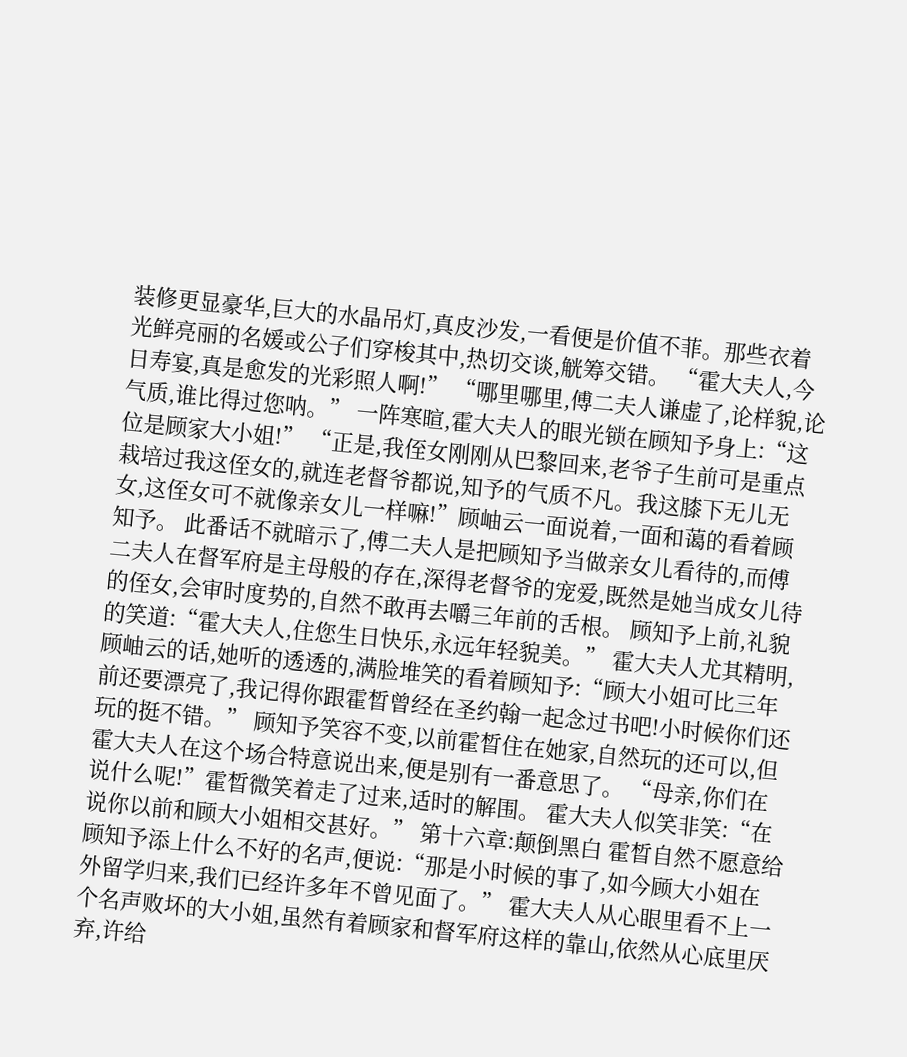装修更显豪华,巨大的水晶吊灯,真皮沙发,一看便是价值不菲。那些衣着光鲜亮丽的名媛或公子们穿梭其中,热切交谈,觥筹交错。 “霍大夫人,今日寿宴,真是愈发的光彩照人啊!” “哪里哪里,傅二夫人谦虚了,论样貌,论气质,谁比得过您呐。” 一阵寒暄,霍大夫人的眼光锁在顾知予身上:“这位是顾家大小姐!” “正是,我侄女刚刚从巴黎回来,老爷子生前可是重点栽培过我这侄女的,就连老督爷都说,知予的气质不凡。我这膝下无儿无女,这侄女可不就像亲女儿一样嘛!”顾岫云一面说着,一面和蔼的看着顾知予。 此番话不就暗示了,傅二夫人是把顾知予当做亲女儿看待的,而傅二夫人在督军府是主母般的存在,深得老督爷的宠爱,既然是她当成女儿待的侄女,会审时度势的,自然不敢再去嚼三年前的舌根。 顾知予上前,礼貌的笑道:“霍大夫人,住您生日快乐,永远年轻貌美。” 霍大夫人尤其精明,顾岫云的话,她听的透透的,满脸堆笑的看着顾知予:“顾大小姐可比三年前还要漂亮了,我记得你跟霍晳曾经在圣约翰一起念过书吧!小时候你们还玩的挺不错。” 顾知予笑容不变,以前霍晳住在她家,自然玩的还可以,但霍大夫人在这个场合特意说出来,便是别有一番意思了。 “母亲,你们在说什么呢!”霍晳微笑着走了过来,适时的解围。 霍大夫人似笑非笑:“在说你以前和顾大小姐相交甚好。” 第十六章:颠倒黑白 霍晳自然不愿意给顾知予添上什么不好的名声,便说:“那是小时候的事了,如今顾大小姐在外留学归来,我们已经许多年不曾见面了。” 霍大夫人从心眼里看不上一个名声败坏的大小姐,虽然有着顾家和督军府这样的靠山,依然从心底里厌弃,许给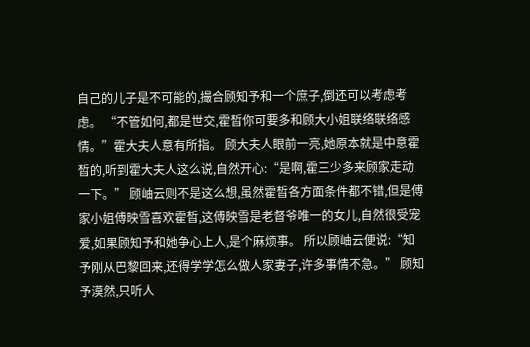自己的儿子是不可能的,撮合顾知予和一个庶子,倒还可以考虑考虑。 “不管如何,都是世交,霍晳你可要多和顾大小姐联络联络感情。”霍大夫人意有所指。 顾大夫人眼前一亮,她原本就是中意霍晳的,听到霍大夫人这么说,自然开心:“是啊,霍三少多来顾家走动一下。” 顾岫云则不是这么想,虽然霍晳各方面条件都不错,但是傅家小姐傅映雪喜欢霍晳,这傅映雪是老督爷唯一的女儿,自然很受宠爱,如果顾知予和她争心上人,是个麻烦事。 所以顾岫云便说:“知予刚从巴黎回来,还得学学怎么做人家妻子,许多事情不急。” 顾知予漠然,只听人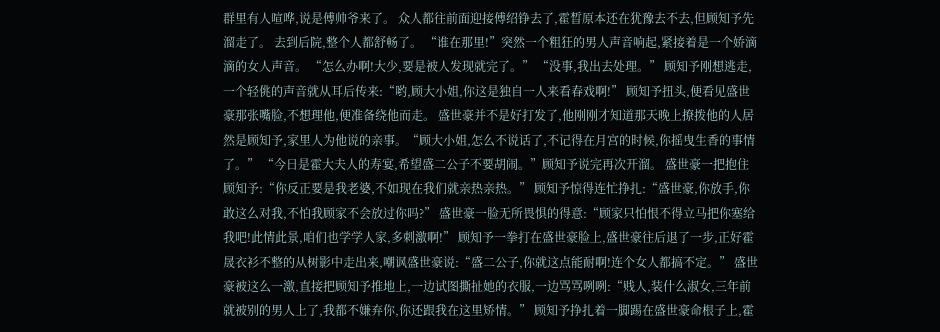群里有人喧哗,说是傅帅爷来了。 众人都往前面迎接傅绍铮去了,霍晳原本还在犹豫去不去,但顾知予先溜走了。 去到后院,整个人都舒畅了。 “谁在那里!”突然一个粗狂的男人声音响起,紧接着是一个娇滴滴的女人声音。 “怎么办啊!大少,要是被人发现就完了。” “没事,我出去处理。” 顾知予刚想逃走,一个轻佻的声音就从耳后传来:“哟,顾大小姐,你这是独自一人来看春戏啊!” 顾知予扭头,便看见盛世豪那张嘴脸,不想理他,便准备绕他而走。 盛世豪并不是好打发了,他刚刚才知道那天晚上撩拨他的人居然是顾知予,家里人为他说的亲事。“顾大小姐,怎么不说话了,不记得在月宫的时候,你摇曳生香的事情了。” “今日是霍大夫人的寿宴,希望盛二公子不要胡闹。”顾知予说完再次开溜。 盛世豪一把抱住顾知予:“你反正要是我老婆,不如现在我们就亲热亲热。” 顾知予惊得连忙挣扎:“盛世豪,你放手,你敢这么对我,不怕我顾家不会放过你吗?” 盛世豪一脸无所畏惧的得意:“顾家只怕恨不得立马把你塞给我吧!此情此景,咱们也学学人家,多刺激啊!” 顾知予一拳打在盛世豪脸上,盛世豪往后退了一步,正好霍晟衣衫不整的从树影中走出来,嘲讽盛世豪说:“盛二公子,你就这点能耐啊!连个女人都搞不定。” 盛世豪被这么一激,直接把顾知予推地上,一边试图撕扯她的衣服,一边骂骂咧咧:“贱人,装什么淑女,三年前就被别的男人上了,我都不嫌弃你,你还跟我在这里矫情。” 顾知予挣扎着一脚踢在盛世豪命根子上,霍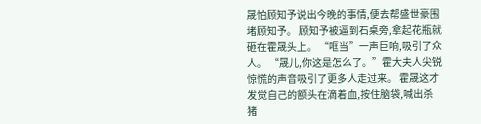晟怕顾知予说出今晚的事情,便去帮盛世豪围堵顾知予。 顾知予被逼到石桌旁,拿起花瓶就砸在霍晟头上。 “哐当”一声巨响,吸引了众人。 “晟儿,你这是怎么了。”霍大夫人尖锐惊慌的声音吸引了更多人走过来。 霍晟这才发觉自己的额头在滴着血,按住脑袋,喊出杀猪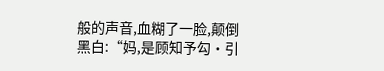般的声音,血糊了一脸,颠倒黑白:“妈,是顾知予勾·引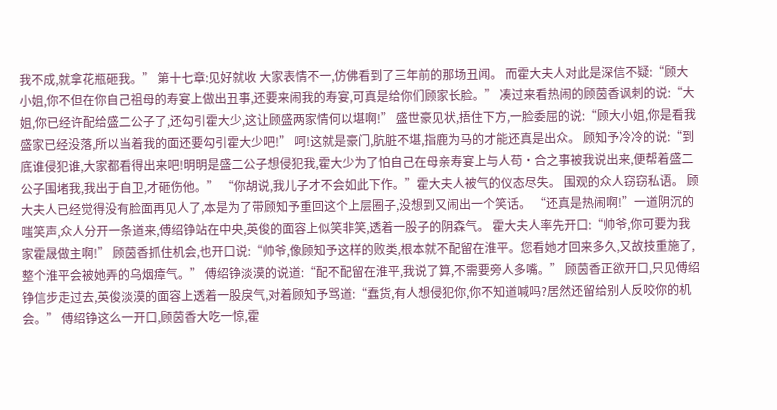我不成,就拿花瓶砸我。” 第十七章:见好就收 大家表情不一,仿佛看到了三年前的那场丑闻。 而霍大夫人对此是深信不疑:“顾大小姐,你不但在你自己祖母的寿宴上做出丑事,还要来闹我的寿宴,可真是给你们顾家长脸。” 凑过来看热闹的顾茵香讽刺的说:“大姐,你已经许配给盛二公子了,还勾引霍大少,这让顾盛两家情何以堪啊!” 盛世豪见状,捂住下方,一脸委屈的说:“顾大小姐,你是看我盛家已经没落,所以当着我的面还要勾引霍大少吧!” 呵!这就是豪门,肮脏不堪,指鹿为马的才能还真是出众。 顾知予冷冷的说:“到底谁侵犯谁,大家都看得出来吧!明明是盛二公子想侵犯我,霍大少为了怕自己在母亲寿宴上与人苟·合之事被我说出来,便帮着盛二公子围堵我,我出于自卫,才砸伤他。” “你胡说,我儿子才不会如此下作。”霍大夫人被气的仪态尽失。 围观的众人窃窃私语。 顾大夫人已经觉得没有脸面再见人了,本是为了带顾知予重回这个上层圈子,没想到又闹出一个笑话。 “还真是热闹啊!”一道阴沉的嗤笑声,众人分开一条道来,傅绍铮站在中央,英俊的面容上似笑非笑,透着一股子的阴森气。 霍大夫人率先开口:“帅爷,你可要为我家霍晟做主啊!” 顾茵香抓住机会,也开口说:“帅爷,像顾知予这样的败类,根本就不配留在淮平。您看她才回来多久,又故技重施了,整个淮平会被她弄的乌烟瘴气。” 傅绍铮淡漠的说道:“配不配留在淮平,我说了算,不需要旁人多嘴。” 顾茵香正欲开口,只见傅绍铮信步走过去,英俊淡漠的面容上透着一股戾气,对着顾知予骂道:“蠢货,有人想侵犯你,你不知道喊吗?居然还留给别人反咬你的机会。” 傅绍铮这么一开口,顾茵香大吃一惊,霍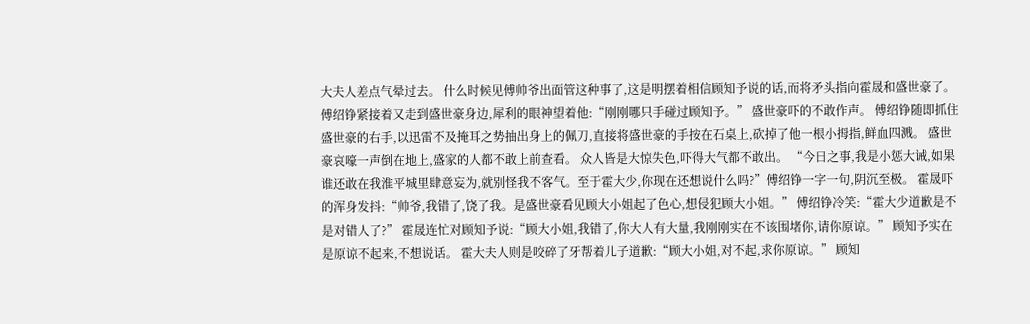大夫人差点气晕过去。 什么时候见傅帅爷出面管这种事了,这是明摆着相信顾知予说的话,而将矛头指向霍晟和盛世豪了。 傅绍铮紧接着又走到盛世豪身边,犀利的眼神望着他:“刚刚哪只手碰过顾知予。” 盛世豪吓的不敢作声。 傅绍铮随即抓住盛世豪的右手,以迅雷不及掩耳之势抽出身上的佩刀,直接将盛世豪的手按在石桌上,砍掉了他一根小拇指,鲜血四溅。 盛世豪哀嚎一声倒在地上,盛家的人都不敢上前查看。 众人皆是大惊失色,吓得大气都不敢出。 “今日之事,我是小惩大诫,如果谁还敢在我淮平城里肆意妄为,就别怪我不客气。至于霍大少,你现在还想说什么吗?”傅绍铮一字一句,阴沉至极。 霍晟吓的浑身发抖:“帅爷,我错了,饶了我。是盛世豪看见顾大小姐起了色心,想侵犯顾大小姐。” 傅绍铮冷笑:“霍大少道歉是不是对错人了?” 霍晟连忙对顾知予说:“顾大小姐,我错了,你大人有大量,我刚刚实在不该围堵你,请你原谅。” 顾知予实在是原谅不起来,不想说话。 霍大夫人则是咬碎了牙帮着儿子道歉:“顾大小姐,对不起,求你原谅。” 顾知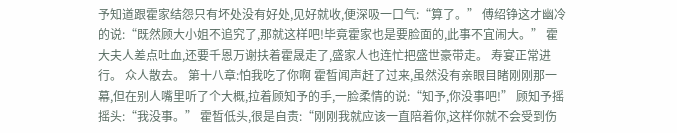予知道跟霍家结怨只有坏处没有好处,见好就收,便深吸一口气:“算了。” 傅绍铮这才幽冷的说:“既然顾大小姐不追究了,那就这样吧!毕竟霍家也是要脸面的,此事不宜闹大。” 霍大夫人差点吐血,还要千恩万谢扶着霍晟走了,盛家人也连忙把盛世豪带走。 寿宴正常进行。 众人散去。 第十八章:怕我吃了你啊 霍晳闻声赶了过来,虽然没有亲眼目睹刚刚那一幕,但在别人嘴里听了个大概,拉着顾知予的手,一脸柔情的说:“知予,你没事吧!” 顾知予摇摇头:“我没事。” 霍晳低头,很是自责:“刚刚我就应该一直陪着你,这样你就不会受到伤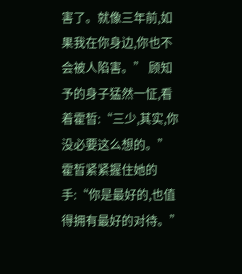害了。就像三年前,如果我在你身边,你也不会被人陷害。” 顾知予的身子猛然一怔,看着霍晳:“三少,其实,你没必要这么想的。” 霍晳紧紧握住她的手:“你是最好的,也值得拥有最好的对待。”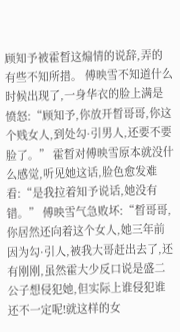顾知予被霍晳这煽情的说辞,弄的有些不知所措。 傅映雪不知道什么时候出现了,一身华衣的脸上满是愤怒:“顾知予,你放开晳哥哥,你这个贱女人,到处勾·引男人,还要不要脸了。” 霍晳对傅映雪原本就没什么感觉,听见她这话,脸色愈发难看:“是我拉着知予说话,她没有错。” 傅映雪气急败坏:“晳哥哥,你居然还向着这个女人,她三年前因为勾·引人,被我大哥赶出去了,还有刚刚,虽然霍大少反口说是盛二公子想侵犯她,但实际上谁侵犯谁还不一定呢!就这样的女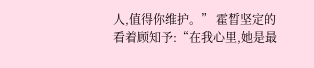人,值得你维护。” 霍晳坚定的看着顾知予:“在我心里,她是最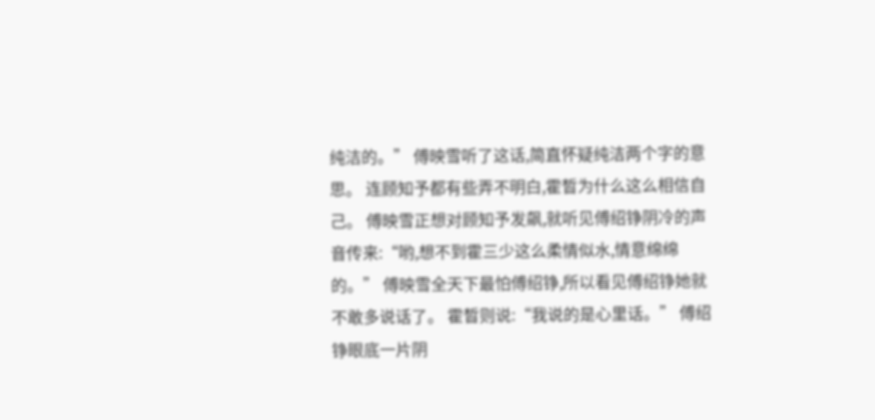纯洁的。” 傅映雪听了这话,简直怀疑纯洁两个字的意思。 连顾知予都有些弄不明白,霍晳为什么这么相信自己。 傅映雪正想对顾知予发飙,就听见傅绍铮阴冷的声音传来:“哟,想不到霍三少这么柔情似水,情意绵绵的。” 傅映雪全天下最怕傅绍铮,所以看见傅绍铮她就不敢多说话了。 霍晳则说:“我说的是心里话。” 傅绍铮眼底一片阴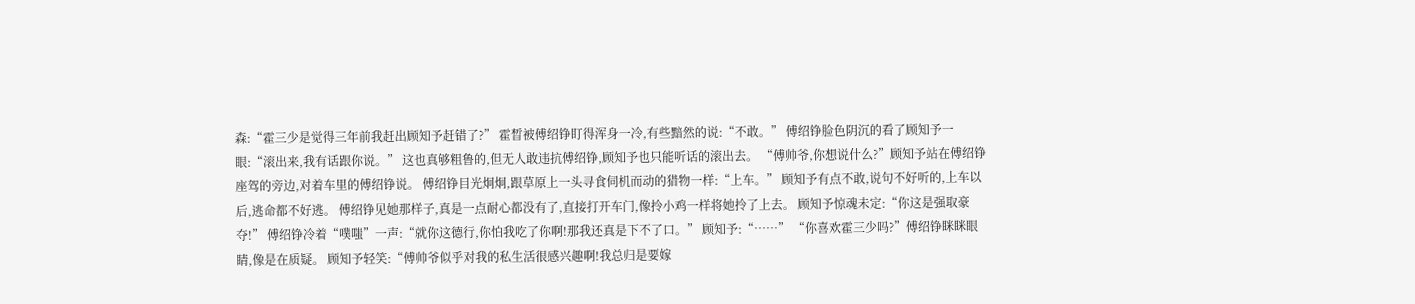森:“霍三少是觉得三年前我赶出顾知予赶错了?” 霍晳被傅绍铮盯得浑身一冷,有些黯然的说:“不敢。” 傅绍铮脸色阴沉的看了顾知予一眼:“滚出来,我有话跟你说。” 这也真够粗鲁的,但无人敢违抗傅绍铮,顾知予也只能听话的滚出去。 “傅帅爷,你想说什么?”顾知予站在傅绍铮座驾的旁边,对着车里的傅绍铮说。 傅绍铮目光炯炯,跟草原上一头寻食伺机而动的猎物一样:“上车。” 顾知予有点不敢,说句不好听的,上车以后,逃命都不好逃。 傅绍铮见她那样子,真是一点耐心都没有了,直接打开车门,像拎小鸡一样将她拎了上去。 顾知予惊魂未定:“你这是强取豪夺!” 傅绍铮冷着“噗嗤”一声:“就你这德行,你怕我吃了你啊!那我还真是下不了口。” 顾知予:“……” “你喜欢霍三少吗?”傅绍铮眯眯眼睛,像是在质疑。 顾知予轻笑:“傅帅爷似乎对我的私生活很感兴趣啊!我总归是要嫁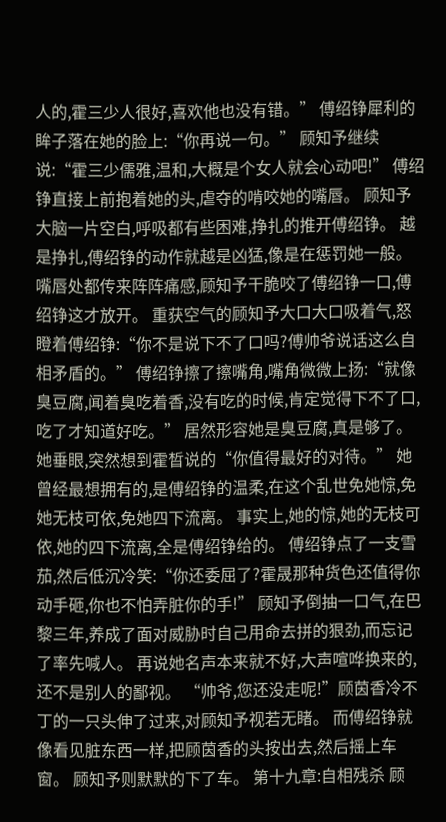人的,霍三少人很好,喜欢他也没有错。” 傅绍铮犀利的眸子落在她的脸上:“你再说一句。” 顾知予继续说:“霍三少儒雅,温和,大概是个女人就会心动吧!” 傅绍铮直接上前抱着她的头,虐夺的啃咬她的嘴唇。 顾知予大脑一片空白,呼吸都有些困难,挣扎的推开傅绍铮。 越是挣扎,傅绍铮的动作就越是凶猛,像是在惩罚她一般。 嘴唇处都传来阵阵痛感,顾知予干脆咬了傅绍铮一口,傅绍铮这才放开。 重获空气的顾知予大口大口吸着气,怒瞪着傅绍铮:“你不是说下不了口吗?傅帅爷说话这么自相矛盾的。” 傅绍铮擦了擦嘴角,嘴角微微上扬:“就像臭豆腐,闻着臭吃着香,没有吃的时候,肯定觉得下不了口,吃了才知道好吃。” 居然形容她是臭豆腐,真是够了。 她垂眼,突然想到霍晳说的“你值得最好的对待。” 她曾经最想拥有的,是傅绍铮的温柔,在这个乱世免她惊,免她无枝可依,免她四下流离。 事实上,她的惊,她的无枝可依,她的四下流离,全是傅绍铮给的。 傅绍铮点了一支雪茄,然后低沉冷笑:“你还委屈了?霍晟那种货色还值得你动手砸,你也不怕弄脏你的手!” 顾知予倒抽一口气,在巴黎三年,养成了面对威胁时自己用命去拼的狠劲,而忘记了率先喊人。 再说她名声本来就不好,大声喧哗换来的,还不是别人的鄙视。 “帅爷,您还没走呢!”顾茵香冷不丁的一只头伸了过来,对顾知予视若无睹。 而傅绍铮就像看见脏东西一样,把顾茵香的头按出去,然后摇上车窗。 顾知予则默默的下了车。 第十九章:自相残杀 顾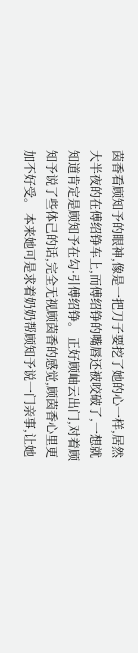茵香看顾知予的眼神,像是一把刀子要挖了她的心一样,居然大半夜的在傅绍铮车上,而傅绍铮的嘴唇还被咬破了,一想就知道肯定是顾知予在勾·引傅绍铮。 正好顾岫云出门,对着顾知予说了些体己的话,完全无视顾茵香的感觉,顾茵香心里更加不好受。 本来她可是求着奶奶帮顾知予说一门亲事,让她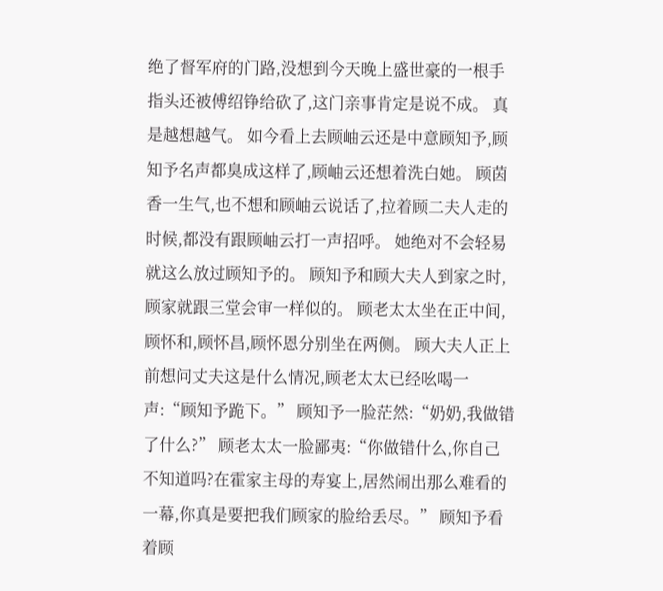绝了督军府的门路,没想到今天晚上盛世豪的一根手指头还被傅绍铮给砍了,这门亲事肯定是说不成。 真是越想越气。 如今看上去顾岫云还是中意顾知予,顾知予名声都臭成这样了,顾岫云还想着洗白她。 顾茵香一生气,也不想和顾岫云说话了,拉着顾二夫人走的时候,都没有跟顾岫云打一声招呼。 她绝对不会轻易就这么放过顾知予的。 顾知予和顾大夫人到家之时,顾家就跟三堂会审一样似的。 顾老太太坐在正中间,顾怀和,顾怀昌,顾怀恩分别坐在两侧。 顾大夫人正上前想问丈夫这是什么情况,顾老太太已经吆喝一声:“顾知予跪下。” 顾知予一脸茫然:“奶奶,我做错了什么?” 顾老太太一脸鄙夷:“你做错什么,你自己不知道吗?在霍家主母的寿宴上,居然闹出那么难看的一幕,你真是要把我们顾家的脸给丢尽。” 顾知予看着顾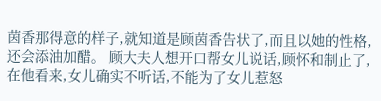茵香那得意的样子,就知道是顾茵香告状了,而且以她的性格,还会添油加醋。 顾大夫人想开口帮女儿说话,顾怀和制止了,在他看来,女儿确实不听话,不能为了女儿惹怒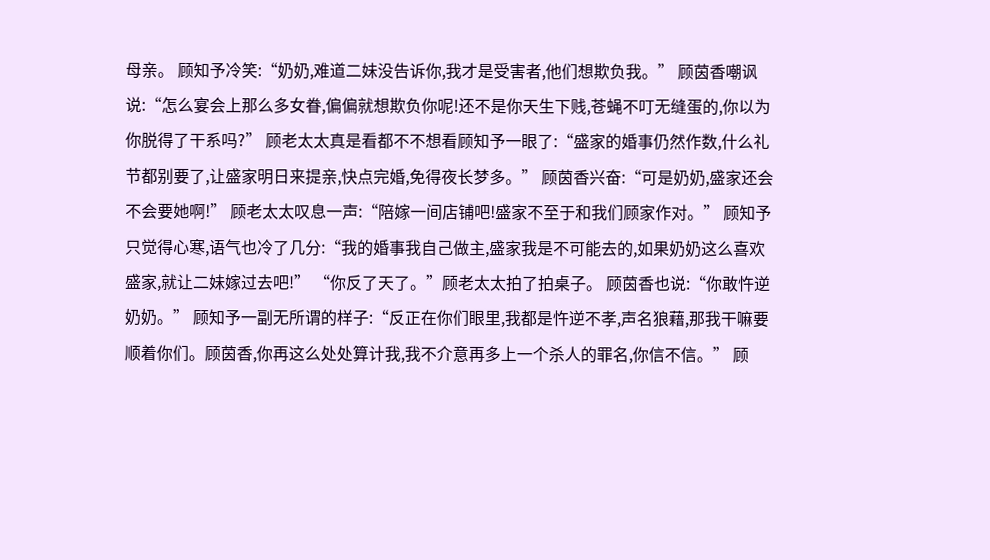母亲。 顾知予冷笑:“奶奶,难道二妹没告诉你,我才是受害者,他们想欺负我。” 顾茵香嘲讽说:“怎么宴会上那么多女眷,偏偏就想欺负你呢!还不是你天生下贱,苍蝇不叮无缝蛋的,你以为你脱得了干系吗?” 顾老太太真是看都不不想看顾知予一眼了:“盛家的婚事仍然作数,什么礼节都别要了,让盛家明日来提亲,快点完婚,免得夜长梦多。” 顾茵香兴奋:“可是奶奶,盛家还会不会要她啊!” 顾老太太叹息一声:“陪嫁一间店铺吧!盛家不至于和我们顾家作对。” 顾知予只觉得心寒,语气也冷了几分:“我的婚事我自己做主,盛家我是不可能去的,如果奶奶这么喜欢盛家,就让二妹嫁过去吧!” “你反了天了。”顾老太太拍了拍桌子。 顾茵香也说:“你敢忤逆奶奶。” 顾知予一副无所谓的样子:“反正在你们眼里,我都是忤逆不孝,声名狼藉,那我干嘛要顺着你们。顾茵香,你再这么处处算计我,我不介意再多上一个杀人的罪名,你信不信。” 顾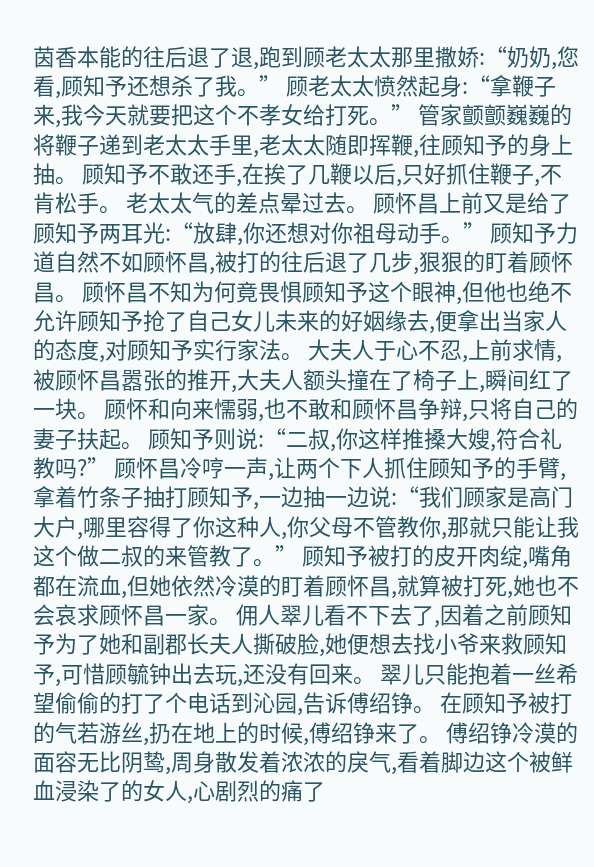茵香本能的往后退了退,跑到顾老太太那里撒娇:“奶奶,您看,顾知予还想杀了我。” 顾老太太愤然起身:“拿鞭子来,我今天就要把这个不孝女给打死。” 管家颤颤巍巍的将鞭子递到老太太手里,老太太随即挥鞭,往顾知予的身上抽。 顾知予不敢还手,在挨了几鞭以后,只好抓住鞭子,不肯松手。 老太太气的差点晕过去。 顾怀昌上前又是给了顾知予两耳光:“放肆,你还想对你祖母动手。” 顾知予力道自然不如顾怀昌,被打的往后退了几步,狠狠的盯着顾怀昌。 顾怀昌不知为何竟畏惧顾知予这个眼神,但他也绝不允许顾知予抢了自己女儿未来的好姻缘去,便拿出当家人的态度,对顾知予实行家法。 大夫人于心不忍,上前求情,被顾怀昌嚣张的推开,大夫人额头撞在了椅子上,瞬间红了一块。 顾怀和向来懦弱,也不敢和顾怀昌争辩,只将自己的妻子扶起。 顾知予则说:“二叔,你这样推搡大嫂,符合礼教吗?” 顾怀昌冷哼一声,让两个下人抓住顾知予的手臂,拿着竹条子抽打顾知予,一边抽一边说:“我们顾家是高门大户,哪里容得了你这种人,你父母不管教你,那就只能让我这个做二叔的来管教了。” 顾知予被打的皮开肉绽,嘴角都在流血,但她依然冷漠的盯着顾怀昌,就算被打死,她也不会哀求顾怀昌一家。 佣人翠儿看不下去了,因着之前顾知予为了她和副郡长夫人撕破脸,她便想去找小爷来救顾知予,可惜顾毓钟出去玩,还没有回来。 翠儿只能抱着一丝希望偷偷的打了个电话到沁园,告诉傅绍铮。 在顾知予被打的气若游丝,扔在地上的时候,傅绍铮来了。 傅绍铮冷漠的面容无比阴鸷,周身散发着浓浓的戾气,看着脚边这个被鲜血浸染了的女人,心剧烈的痛了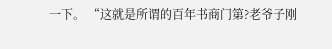一下。 “这就是所谓的百年书商门第?老爷子刚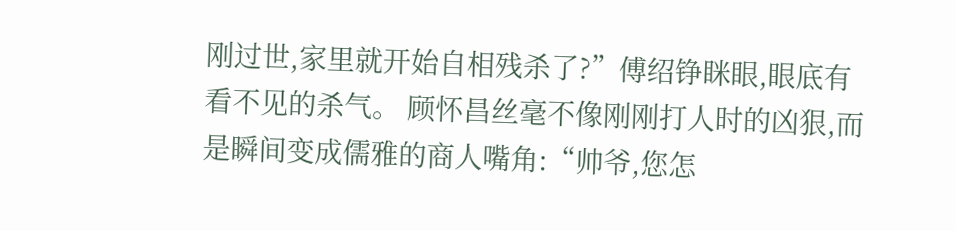刚过世,家里就开始自相残杀了?”傅绍铮眯眼,眼底有看不见的杀气。 顾怀昌丝毫不像刚刚打人时的凶狠,而是瞬间变成儒雅的商人嘴角:“帅爷,您怎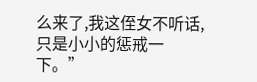么来了,我这侄女不听话,只是小小的惩戒一下。”